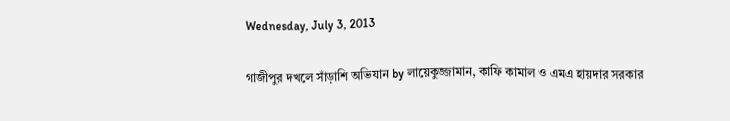Wednesday, July 3, 2013

গাজীপুর দখলে সাঁড়াশি অভিযান by লায়েকুজ্জামান, কাফি কামাল ও এমএ হায়দার সরকার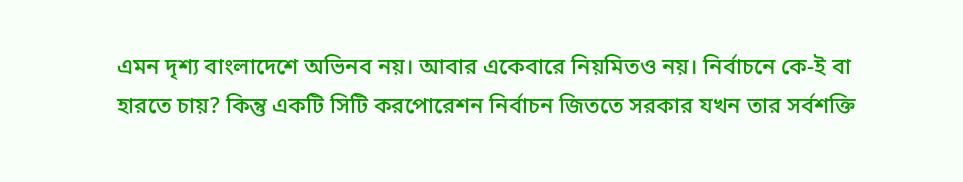এমন দৃশ্য বাংলাদেশে অভিনব নয়। আবার একেবারে নিয়মিতও নয়। নির্বাচনে কে-ই বা হারতে চায়? কিন্তু একটি সিটি করপোরেশন নির্বাচন জিততে সরকার যখন তার সর্বশক্তি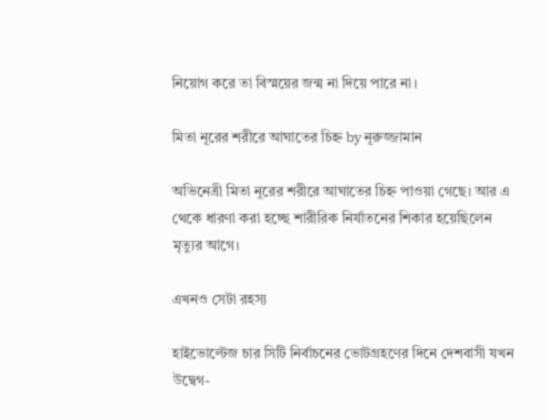নিয়োগ করে তা বিস্ময়ের জন্ম না দিয়ে পারে না।

মিতা নূরের শরীরে আঘাতের চিহ্ন by নূরুজ্জামান

অভিনেত্রী মিতা নূরের শরীরে আঘাতের চিহ্ন পাওয়া গেছে। আর এ থেকে ধারণা করা হচ্ছে শারীরিক নির্যাতনের শিকার হয়েছিলেন মৃত্যুর আগে।

এখনও সেটা রহস্য

হাইভোল্টেজ চার সিটি নির্বাচনের ভোটগ্রহণের দিনে দেশবাসী যখন উদ্বেগ-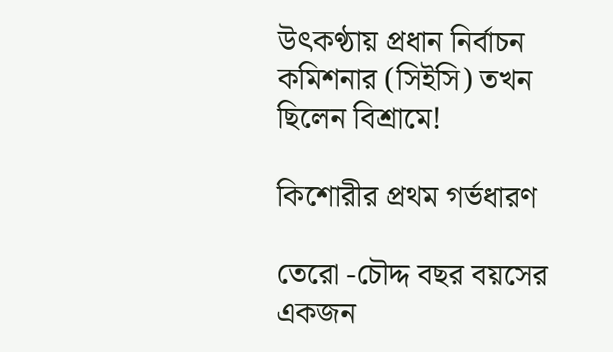উৎকণ্ঠায় প্রধান নির্বাচন কমিশনার (সিইসি) তখন ছিলেন বিশ্রামে!

কিশোরীর প্রথম গর্ভধারণ

তেরো -চৌদ্দ বছর বয়সের একজন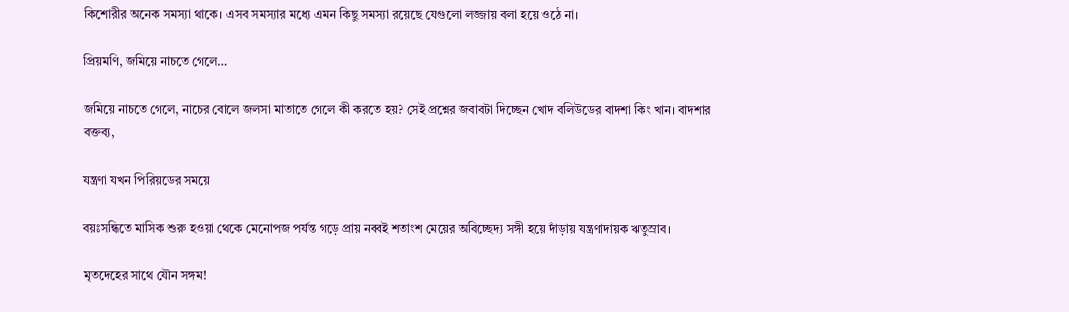কিশোরীর অনেক সমস্যা থাকে। এসব সমস্যার মধ্যে এমন কিছু সমস্যা রয়েছে যেগুলো লজ্জায় বলা হয়ে ওঠে না।

প্রিয়মণি, জমিয়ে নাচতে গেলে…

জমিয়ে নাচতে গেলে, নাচের বোলে জলসা মাতাতে গেলে কী করতে হয়? সেই প্রশ্নের জবাবটা দিচ্ছেন খোদ বলিউডের বাদশা কিং খান। বাদশার বক্তব্য,

যন্ত্রণা যখন পিরিয়ডের সময়ে

বয়ঃসন্ধিতে মাসিক শুরু হওয়া থেকে মেনোপজ পর্যন্ত গড়ে প্রায় নব্বই শতাংশ মেয়ের অবিচ্ছেদ্য সঙ্গী হয়ে দাঁড়ায় যন্ত্রণাদায়ক ঋতুস্রাব।

মৃতদেহের সাথে যৌন সঙ্গম!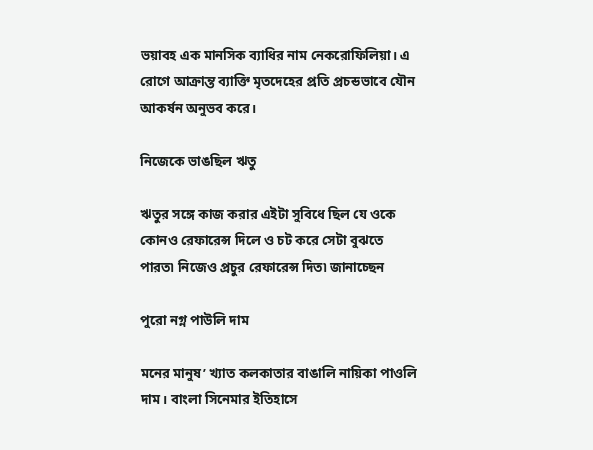ভয়াবহ এক মানসিক ব্যাধির নাম নেকরোফিলিয়া। এ রোগে আক্রান্ত ব্যাক্তি মৃতদেহের প্রতি প্রচন্ডভাবে যৌন আকর্ষন অনুভব করে।

নিজেকে ভাঙছিল ঋতু

ঋতুর সঙ্গে কাজ করার এইটা সুবিধে ছিল যে ওকে কোনও রেফারেন্স দিলে ও চট করে সেটা বুঝতে পারত৷ নিজেও প্রচুর রেফারেন্স দিত৷ জানাচ্ছেন

পুরো নগ্ন পাউলি দাম

মনের মানুষ’ খ্যাত কলকাতার বাঙালি নায়িকা পাওলি দাম। বাংলা সিনেমার ইতিহাসে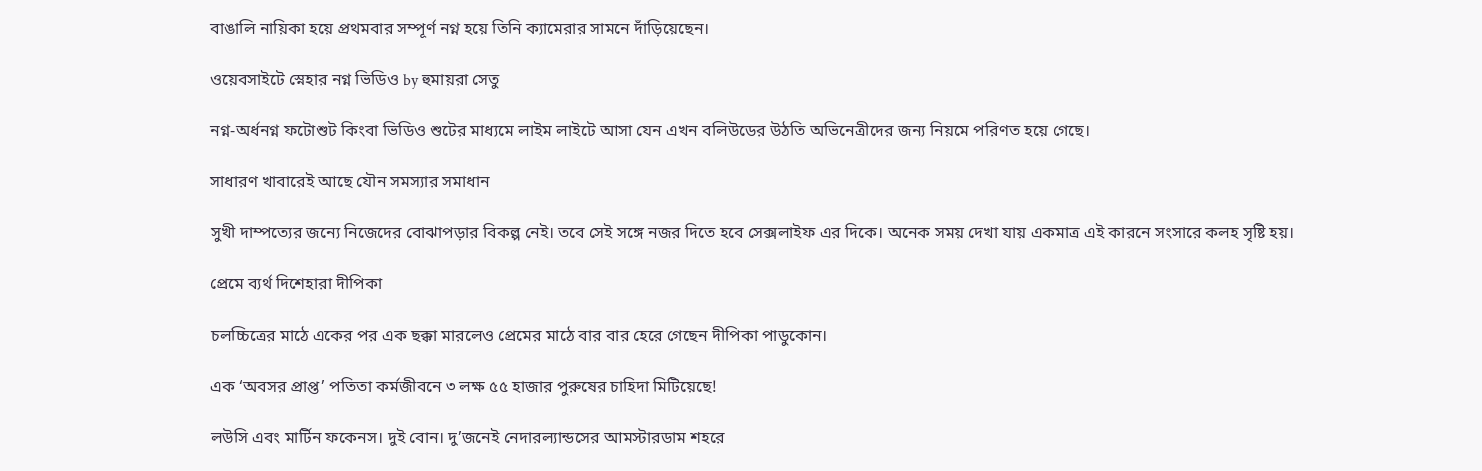বাঙালি নায়িকা হয়ে প্রথমবার সম্পূর্ণ নগ্ন হয়ে তিনি ক্যামেরার সামনে দাঁড়িয়েছেন।

ওয়েবসাইটে স্নেহার নগ্ন ভিডিও by হুমায়রা সেতু

নগ্ন-অর্ধনগ্ন ফটোশুট কিংবা ভিডিও শুটের মাধ্যমে লাইম লাইটে আসা যেন এখন বলিউডের উঠতি অভিনেত্রীদের জন্য নিয়মে পরিণত হয়ে গেছে।

সাধারণ খাবারেই আছে যৌন সমস্যার সমাধান

সুখী দাম্পত্যের জন্যে নিজেদের বোঝাপড়ার বিকল্প নেই। তবে সেই সঙ্গে নজর দিতে হবে সেক্সলাইফ এর দিকে। অনেক সময় দেখা যায় একমাত্র এই কারনে সংসারে কলহ সৃষ্টি হয়।

প্রেমে ব্যর্থ দিশেহারা দীপিকা

চলচ্চিত্রের মাঠে একের পর এক ছক্কা মারলেও প্রেমের মাঠে বার বার হেরে গেছেন দীপিকা পাডুকোন।

এক ‘অবসর প্রাপ্ত’ পতিতা কর্মজীবনে ৩ লক্ষ ৫৫ হাজার পুরুষের চাহিদা মিটিয়েছে!

লউসি এবং মার্টিন ফকেনস। দুই বোন। দু’জনেই নেদারল্যান্ডসের আমস্টারডাম শহরে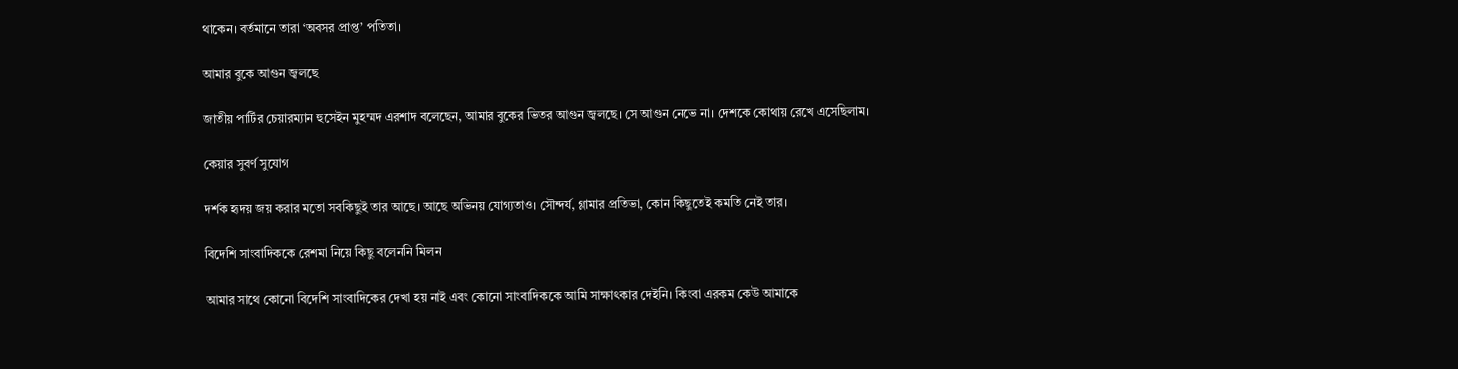থাকেন। বর্তমানে তারা ‘অবসর প্রাপ্ত’ পতিতা।

আমার বুকে আগুন জ্বলছে

জাতীয় পার্টির চেয়ারম্যান হুসেইন মুহম্মদ এরশাদ বলেছেন, আমার বুকের ভিতর আগুন জ্বলছে। সে আগুন নেভে না। দেশকে কোথায় রেখে এসেছিলাম।

কেয়ার সুবর্ণ সুযোগ

দর্শক হৃদয় জয় করার মতো সবকিছুই তার আছে। আছে অভিনয় যোগ্যতাও। সৌন্দর্য, গ্লামার প্রতিভা, কোন কিছুতেই কমতি নেই তার।

বিদেশি সাংবাদিককে রেশমা নিয়ে কিছু বলেননি মিলন

আমার সাথে কোনো বিদেশি সাংবাদিকের দেখা হয় নাই এবং কোনো সাংবাদিককে আমি সাক্ষাৎকার দেইনি। কিংবা এরকম কেউ আমাকে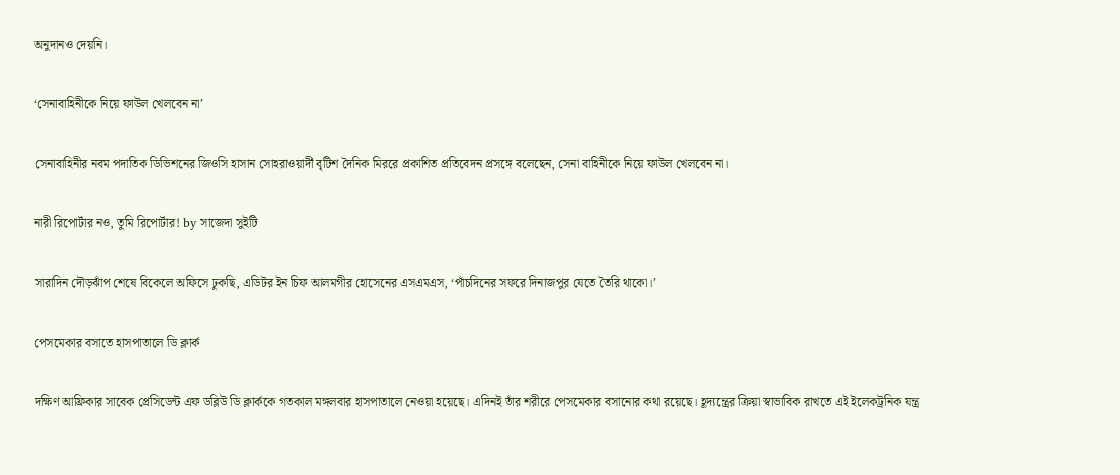অনুদানও দেয়নি।

‘সেনাবাহিনীকে নিয়ে ফাউল খেলবেন না’

সেনাবাহিনীর নবম পদাতিক ডিভিশনের জিওসি হাসান সোহরাওয়ার্দী বৃটিশ দৈনিক মিররে প্রকাশিত প্রতিবেদন প্রসঙ্গে বলেছেন, সেনা বাহিনীকে নিয়ে ফাউল খেলবেন না।

নারী রিপোর্টার নও, তুমি রিপোর্টার! by সাজেদা সুইটি

সারাদিন দৌড়ঝাঁপ শেষে বিকেলে অফিসে ঢুকছি, এডিটর ইন চিফ আলমগীর হোসেনের এসএমএস, ‘পাঁচদিনের সফরে দিনাজপুর যেতে তৈরি থাকো।’

পেসমেকার বসাতে হাসপাতালে ডি ক্লার্ক

দক্ষিণ আফ্রিকার সাবেক প্রেসিডেন্ট এফ ডব্লিউ ডি ক্লার্ককে গতকাল মঙ্গলবার হাসপাতালে নেওয়া হয়েছে। এদিনই তাঁর শরীরে পেসমেকার বসানোর কথা রয়েছে। হূদ্যন্ত্রের ক্রিয়া স্বাভাবিক রাখতে এই ইলেকট্রনিক যন্ত্র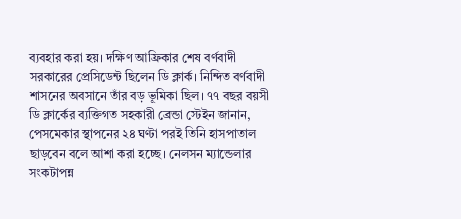ব্যবহার করা হয়। দক্ষিণ আফ্রিকার শেষ বর্ণবাদী সরকারের প্রেসিডেন্ট ছিলেন ডি ক্লার্ক। নিন্দিত বর্ণবাদী শাসনের অবসানে তাঁর বড় ভূমিকা ছিল। ৭৭ বছর বয়সী ডি ক্লার্কের ব্যক্তিগত সহকারী ব্রেন্ডা স্টেইন জানান, পেসমেকার স্থাপনের ২৪ ঘণ্টা পরই তিনি হাসপাতাল ছাড়বেন বলে আশা করা হচ্ছে। নেলসন ম্যান্ডেলার সংকটাপন্ন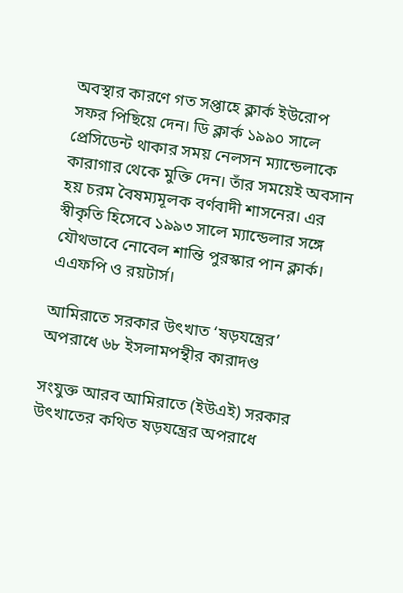অবস্থার কারণে গত সপ্তাহে ক্লার্ক ইউরোপ সফর পিছিয়ে দেন। ডি ক্লার্ক ১৯৯০ সালে প্রেসিডেন্ট থাকার সময় নেলসন ম্যান্ডেলাকে কারাগার থেকে মুক্তি দেন। তাঁর সময়েই অবসান হয় চরম বৈষম্যমূলক বর্ণবাদী শাসনের। এর স্বীকৃতি হিসেবে ১৯৯৩ সালে ম্যান্ডেলার সঙ্গে যৌথভাবে নোবেল শান্তি পুরস্কার পান ক্লার্ক। এএফপি ও রয়টার্স।

আমিরাতে সরকার উৎখাত ‘ষড়যন্ত্রের’ অপরাধে ৬৮ ইসলামপন্থীর কারাদণ্ড

সংযুক্ত আরব আমিরাতে (ইউএই) সরকার উৎখাতের কথিত ষড়যন্ত্রের অপরাধে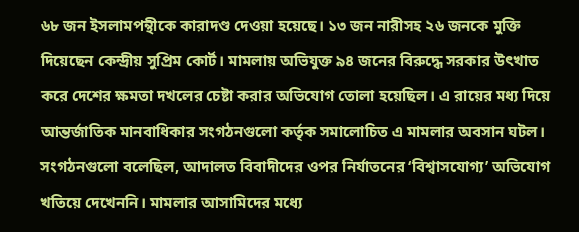৬৮ জন ইসলামপন্থীকে কারাদণ্ড দেওয়া হয়েছে। ১৩ জন নারীসহ ২৬ জনকে মুক্তি দিয়েছেন কেন্দ্রীয় সুপ্রিম কোর্ট। মামলায় অভিযুক্ত ৯৪ জনের বিরুদ্ধে সরকার উৎখাত করে দেশের ক্ষমতা দখলের চেষ্টা করার অভিযোগ তোলা হয়েছিল। এ রায়ের মধ্য দিয়ে আন্তর্জাতিক মানবাধিকার সংগঠনগুলো কর্তৃক সমালোচিত এ মামলার অবসান ঘটল। সংগঠনগুলো বলেছিল, আদালত বিবাদীদের ওপর নির্যাতনের ‘বিশ্বাসযোগ্য’ অভিযোগ খতিয়ে দেখেননি। মামলার আসামিদের মধ্যে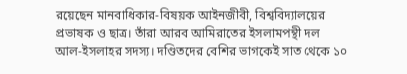রয়েছেন মানবাধিকার-বিষয়ক আইনজীবী, বিশ্ববিদ্যালয়ের প্রভাষক ও ছাত্র। তাঁরা আরব আমিরাতের ইসলামপন্থী দল আল-ইসলাহর সদস্য। দণ্ডিতদের বেশির ভাগকেই সাত থেকে ১০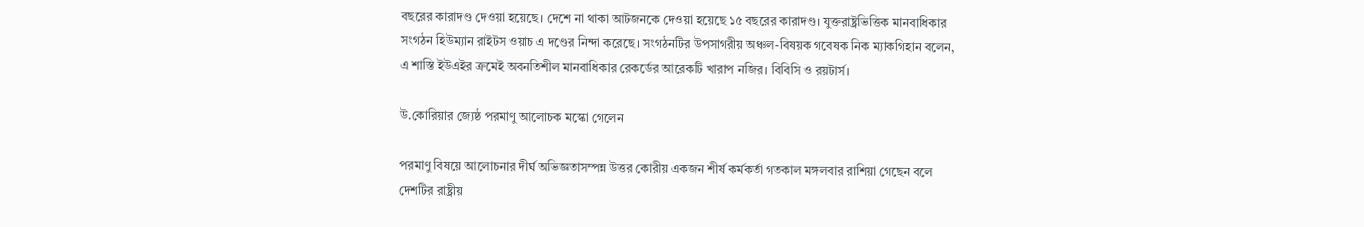বছরের কারাদণ্ড দেওয়া হয়েছে। দেশে না থাকা আটজনকে দেওয়া হয়েছে ১৫ বছরের কারাদণ্ড। যুক্তরাষ্ট্রভিত্তিক মানবাধিকার সংগঠন হিউম্যান রাইটস ওয়াচ এ দণ্ডের নিন্দা করেছে। সংগঠনটির উপসাগরীয় অঞ্চল-বিষয়ক গবেষক নিক ম্যাকগিহান বলেন, এ শাস্তি ইউএইর ক্রমেই অবনতিশীল মানবাধিকার রেকর্ডের আরেকটি খারাপ নজির। বিবিসি ও রয়টার্স।

উ.কোরিয়ার জ্যেষ্ঠ পরমাণু আলোচক মস্কো গেলেন

পরমাণু বিষয়ে আলোচনার দীর্ঘ অভিজ্ঞতাসম্পন্ন উত্তর কোরীয় একজন শীর্ষ কর্মকর্তা গতকাল মঙ্গলবার রাশিয়া গেছেন বলে দেশটির রাষ্ট্রীয়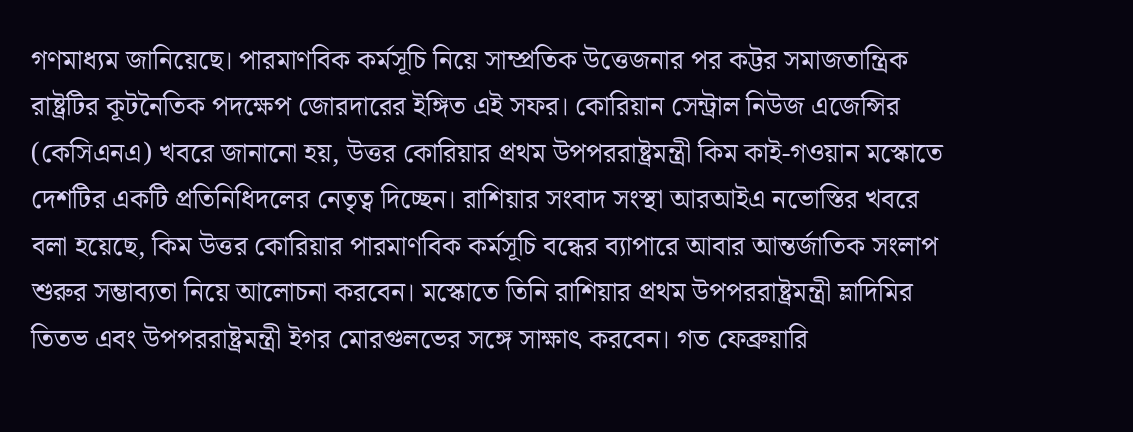গণমাধ্যম জানিয়েছে। পারমাণবিক কর্মসূচি নিয়ে সাম্প্রতিক উত্তেজনার পর কট্টর সমাজতান্ত্রিক রাষ্ট্রটির কূটনৈতিক পদক্ষেপ জোরদারের ইঙ্গিত এই সফর। কোরিয়ান সেন্ট্রাল নিউজ এজেন্সির (কেসিএনএ) খবরে জানানো হয়, উত্তর কোরিয়ার প্রথম উপপররাষ্ট্রমন্ত্রী কিম কাই-গওয়ান মস্কোতে দেশটির একটি প্রতিনিধিদলের নেতৃত্ব দিচ্ছেন। রাশিয়ার সংবাদ সংস্থা আরআইএ নভোস্তির খবরে বলা হয়েছে, কিম উত্তর কোরিয়ার পারমাণবিক কর্মসূচি বন্ধের ব্যাপারে আবার আন্তর্জাতিক সংলাপ শুরুর সম্ভাব্যতা নিয়ে আলোচনা করবেন। মস্কোতে তিনি রাশিয়ার প্রথম উপপররাষ্ট্রমন্ত্রী ভ্লাদিমির তিতভ এবং উপপররাষ্ট্রমন্ত্রী ইগর মোরগুলভের সঙ্গে সাক্ষাৎ করবেন। গত ফেব্রুয়ারি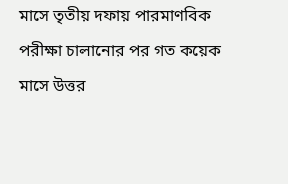মাসে তৃতীয় দফায় পারমাণবিক পরীক্ষা চালানোর পর গত কয়েক মাসে উত্তর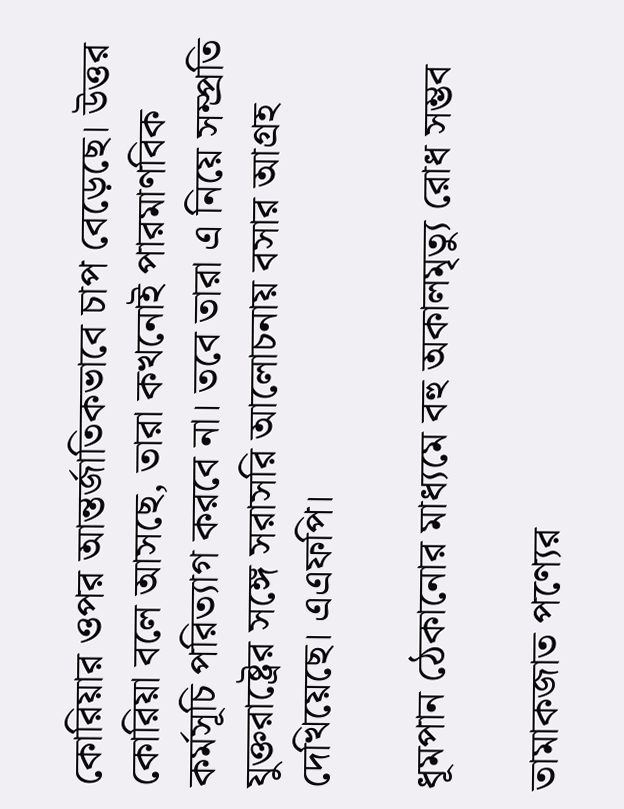কোরিয়ার ওপর আন্তর্জাতিকভাবে চাপ বেড়েছে। উত্তর কোরিয়া বলে আসছে, তারা কখনোই পারমাণবিক কর্মসূচি পরিত্যাগ করবে না। তবে তারা এ নিয়ে সম্প্রতি যুক্তরাষ্ট্রের সঙ্গে সরাসরি আলোচনায় বসার আগ্রহ দেখিয়েছে। এএফপি।

ধূমপান ঠেকানোর মাধ্যমে বহু অকালমৃত্যু রোধ সম্ভব

তামাকজাত পণ্যের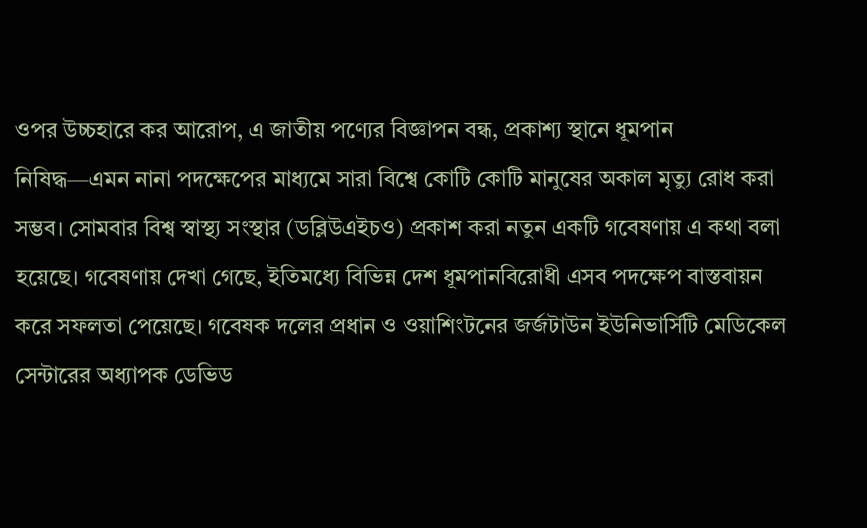ওপর উচ্চহারে কর আরোপ, এ জাতীয় পণ্যের বিজ্ঞাপন বন্ধ, প্রকাশ্য স্থানে ধূমপান নিষিদ্ধ—এমন নানা পদক্ষেপের মাধ্যমে সারা বিশ্বে কোটি কোটি মানুষের অকাল মৃত্যু রোধ করা সম্ভব। সোমবার বিশ্ব স্বাস্থ্য সংস্থার (ডব্লিউএইচও) প্রকাশ করা নতুন একটি গবেষণায় এ কথা বলা হয়েছে। গবেষণায় দেখা গেছে, ইতিমধ্যে বিভিন্ন দেশ ধূমপানবিরোধী এসব পদক্ষেপ বাস্তবায়ন করে সফলতা পেয়েছে। গবেষক দলের প্রধান ও ওয়াশিংটনের জর্জটাউন ইউনিভার্সিটি মেডিকেল সেন্টারের অধ্যাপক ডেভিড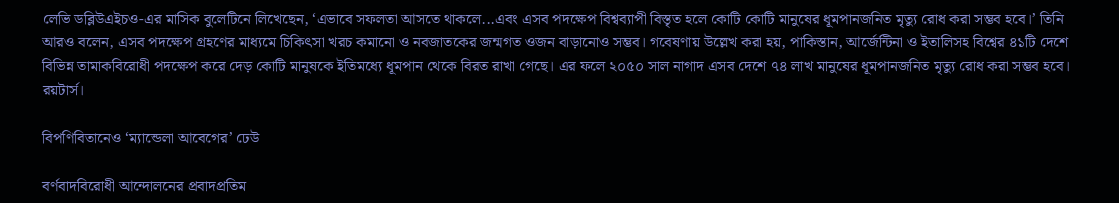লেভি ডব্লিউএইচও-এর মাসিক বুলেটিনে লিখেছেন, ‘এভাবে সফলতা আসতে থাকলে...এবং এসব পদক্ষেপ বিশ্বব্যাপী বিস্তৃত হলে কোটি কোটি মানুষের ধূমপানজনিত মৃত্যু রোধ করা সম্ভব হবে।’ তিনি আরও বলেন, এসব পদক্ষেপ গ্রহণের মাধ্যমে চিকিৎসা খরচ কমানো ও নবজাতকের জন্মগত ওজন বাড়ানোও সম্ভব। গবেষণায় উল্লেখ করা হয়, পাকিস্তান, আর্জেন্টিনা ও ইতালিসহ বিশ্বের ৪১টি দেশে বিভিন্ন তামাকবিরোধী পদক্ষেপ করে দেড় কোটি মানুষকে ইতিমধ্যে ধূমপান থেকে বিরত রাখা গেছে। এর ফলে ২০৫০ সাল নাগাদ এসব দেশে ৭৪ লাখ মানুষের ধূমপানজনিত মৃত্যু রোধ করা সম্ভব হবে। রয়টার্স।

বিপণিবিতানেও ‘ম্যান্ডেলা আবেগের’ ঢেউ

বর্ণবাদবিরোধী আন্দোলনের প্রবাদপ্রতিম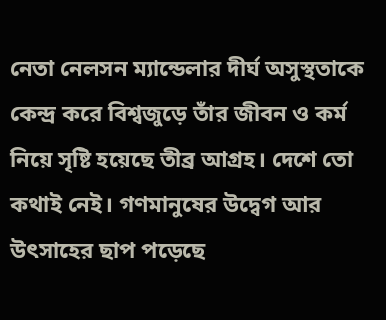নেতা নেলসন ম্যান্ডেলার দীর্ঘ অসুস্থতাকে কেন্দ্র করে বিশ্বজুড়ে তাঁর জীবন ও কর্ম নিয়ে সৃষ্টি হয়েছে তীব্র আগ্রহ। দেশে তো কথাই নেই। গণমানুষের উদ্বেগ আর উৎসাহের ছাপ পড়েছে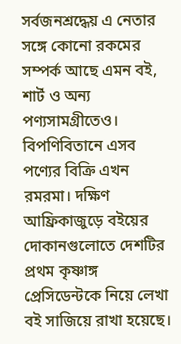সর্বজনশ্রদ্ধেয় এ নেতার সঙ্গে কোনো রকমের সম্পর্ক আছে এমন বই, শার্ট ও অন্য পণ্যসামগ্রীতেও। বিপণিবিতানে এসব পণ্যের বিক্রি এখন রমরমা। দক্ষিণ আফ্রিকাজুড়ে বইয়ের দোকানগুলোতে দেশটির প্রথম কৃষ্ণাঙ্গ প্রেসিডেন্টকে নিয়ে লেখা বই সাজিয়ে রাখা হয়েছে।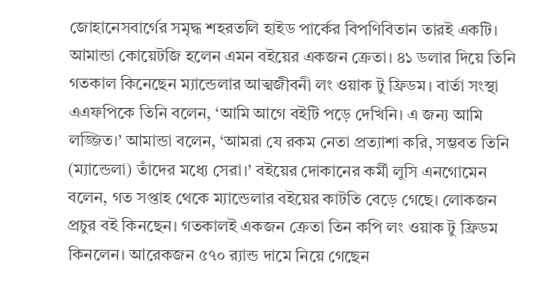জোহানেসবার্গের সমৃদ্ধ শহরতলি হাইড পার্কের বিপণিবিতান তারই একটি। আমান্ডা কোয়েটজি হলেন এমন বইয়ের একজন ক্রেতা। ৪১ ডলার দিয়ে তিনি গতকাল কিনেছেন ম্যান্ডেলার আত্মজীবনী লং ওয়াক টু ফ্রিডম। বার্তা সংস্থা এএফপিকে তিনি বলেন, ‘আমি আগে বইটি পড়ে দেখিনি। এ জন্য আমি লজ্জিত।’ আমান্ডা বলেন, ‘আমরা যে রকম নেতা প্রত্যাশা করি, সম্ভবত তিনি (ম্যান্ডেলা) তাঁদের মধ্যে সেরা।’ বইয়ের দোকানের কর্মী লুসি এনগোমেন বলেন, গত সপ্তাহ থেকে ম্যান্ডেলার বইয়ের কাটতি বেড়ে গেছে। লোকজন প্রচুর বই কিনছেন। গতকালই একজন ক্রেতা তিন কপি লং ওয়াক টু ফ্রিডম কিনলেন। আরেকজন ৫৭০ র‌্যান্ড দামে নিয়ে গেছেন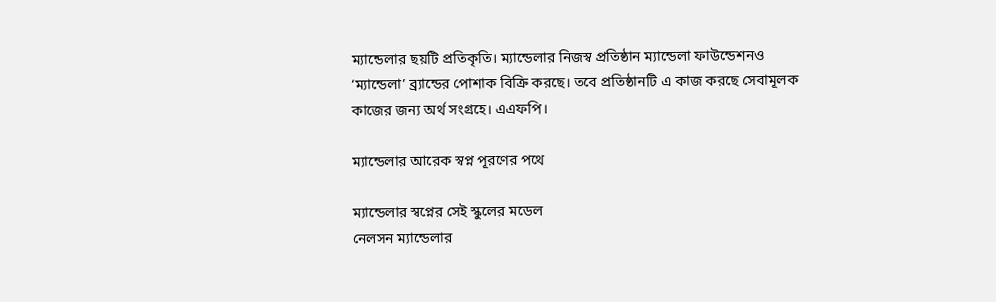ম্যান্ডেলার ছয়টি প্রতিকৃতি। ম্যান্ডেলার নিজস্ব প্রতিষ্ঠান ম্যান্ডেলা ফাউন্ডেশনও ‘ম্যান্ডেলা’ ব্র্যান্ডের পোশাক বিক্রি করছে। তবে প্রতিষ্ঠানটি এ কাজ করছে সেবামূলক কাজের জন্য অর্থ সংগ্রহে। এএফপি।

ম্যান্ডেলার আরেক স্বপ্ন পূরণের পথে

ম্যান্ডেলার স্বপ্নের সেই স্কুলের মডেল
নেলসন ম্যান্ডেলার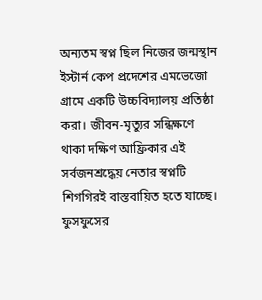অন্যতম স্বপ্ন ছিল নিজের জন্মস্থান ইস্টার্ন কেপ প্রদেশের এমভেজো গ্রামে একটি উচ্চবিদ্যালয় প্রতিষ্ঠা করা। জীবন-মৃত্যুর সন্ধিক্ষণে থাকা দক্ষিণ আফ্রিকার এই সর্বজনশ্রদ্ধেয় নেতার স্বপ্নটি শিগগিরই বাস্তবায়িত হতে যাচ্ছে। ফুসফুসের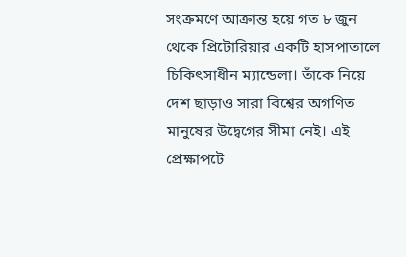সংক্রমণে আক্রান্ত হয়ে গত ৮ জুন থেকে প্রিটোরিয়ার একটি হাসপাতালে চিকিৎসাধীন ম্যান্ডেলা। তাঁকে নিয়ে দেশ ছাড়াও সারা বিশ্বের অগণিত মানুষের উদ্বেগের সীমা নেই। এই প্রেক্ষাপটে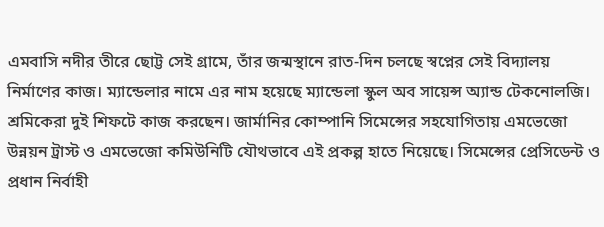এমবাসি নদীর তীরে ছোট্ট সেই গ্রামে, তাঁর জন্মস্থানে রাত-দিন চলছে স্বপ্নের সেই বিদ্যালয় নির্মাণের কাজ। ম্যান্ডেলার নামে এর নাম হয়েছে ম্যান্ডেলা স্কুল অব সায়েন্স অ্যান্ড টেকনোলজি। শ্রমিকেরা দুই শিফটে কাজ করছেন। জার্মানির কোম্পানি সিমেন্সের সহযোগিতায় এমভেজো উন্নয়ন ট্রাস্ট ও এমভেজো কমিউনিটি যৌথভাবে এই প্রকল্প হাতে নিয়েছে। সিমেন্সের প্রেসিডেন্ট ও প্রধান নির্বাহী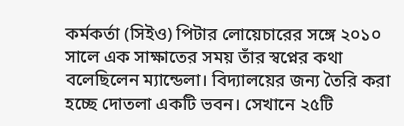কর্মকর্তা (সিইও) পিটার লোয়েচারের সঙ্গে ২০১০ সালে এক সাক্ষাতের সময় তাঁর স্বপ্নের কথা বলেছিলেন ম্যান্ডেলা। বিদ্যালয়ের জন্য তৈরি করা হচ্ছে দোতলা একটি ভবন। সেখানে ২৫টি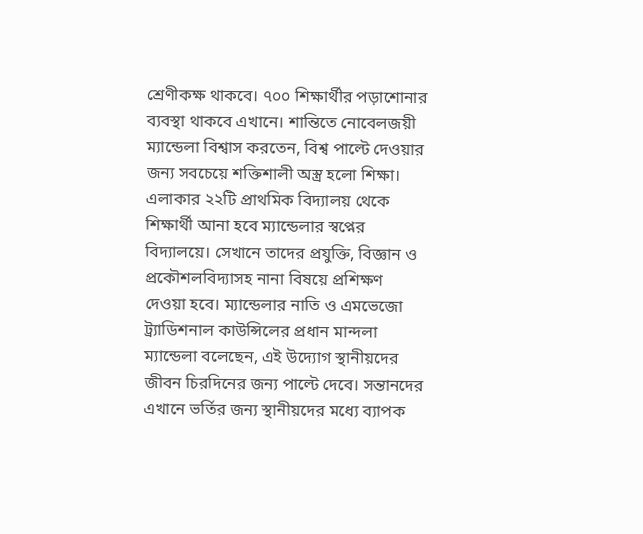শ্রেণীকক্ষ থাকবে। ৭০০ শিক্ষার্থীর পড়াশোনার ব্যবস্থা থাকবে এখানে। শান্তিতে নোবেলজয়ী ম্যান্ডেলা বিশ্বাস করতেন, বিশ্ব পাল্টে দেওয়ার জন্য সবচেয়ে শক্তিশালী অস্ত্র হলো শিক্ষা। এলাকার ২২টি প্রাথমিক বিদ্যালয় থেকে শিক্ষার্থী আনা হবে ম্যান্ডেলার স্বপ্নের বিদ্যালয়ে। সেখানে তাদের প্রযুক্তি, বিজ্ঞান ও প্রকৌশলবিদ্যাসহ নানা বিষয়ে প্রশিক্ষণ দেওয়া হবে। ম্যান্ডেলার নাতি ও এমভেজো ট্র্যাডিশনাল কাউন্সিলের প্রধান মান্দলা ম্যান্ডেলা বলেছেন, এই উদ্যোগ স্থানীয়দের জীবন চিরদিনের জন্য পাল্টে দেবে। সন্তানদের এখানে ভর্তির জন্য স্থানীয়দের মধ্যে ব্যাপক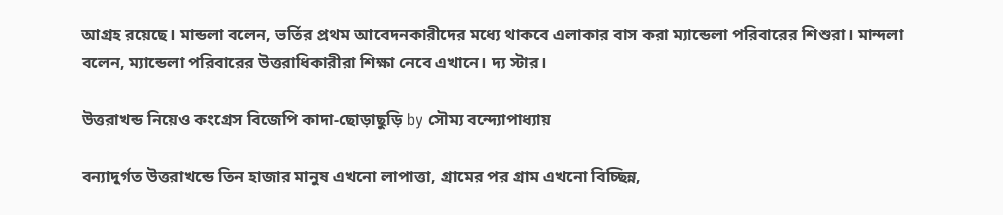আগ্রহ রয়েছে। মান্ডলা বলেন, ভর্তির প্রথম আবেদনকারীদের মধ্যে থাকবে এলাকার বাস করা ম্যান্ডেলা পরিবারের শিশুরা। মান্দলা বলেন, ম্যান্ডেলা পরিবারের উত্তরাধিকারীরা শিক্ষা নেবে এখানে। দ্য স্টার।

উত্তরাখন্ড নিয়েও কংগ্রেস বিজেপি কাদা-ছোড়াছুড়ি by সৌম্য বন্দ্যোপাধ্যায়

বন্যাদুর্গত উত্তরাখন্ডে তিন হাজার মানুষ এখনো লাপাত্তা, গ্রামের পর গ্রাম এখনো বিচ্ছিন্ন,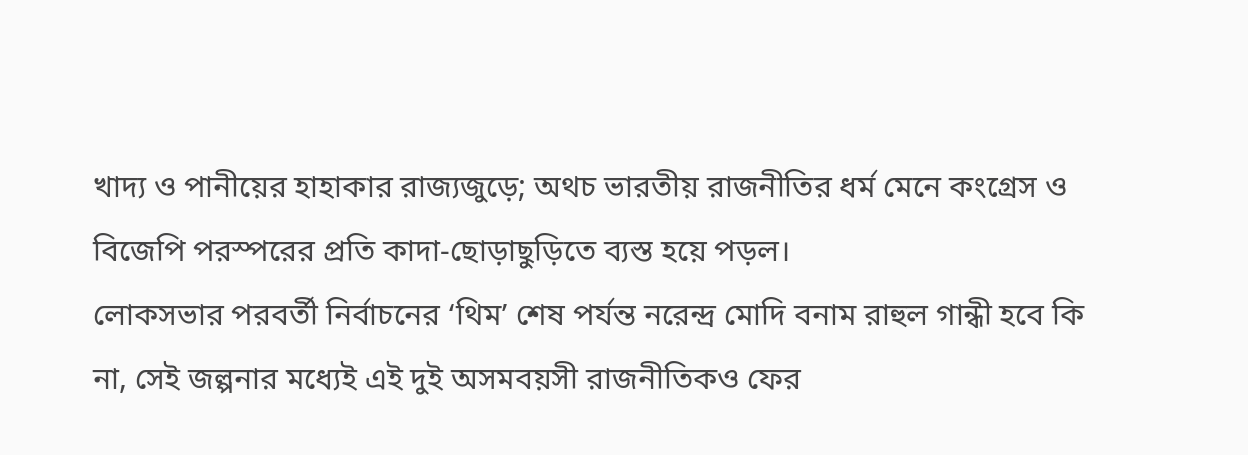খাদ্য ও পানীয়ের হাহাকার রাজ্যজুড়ে; অথচ ভারতীয় রাজনীতির ধর্ম মেনে কংগ্রেস ও বিজেপি পরস্পরের প্রতি কাদা-ছোড়াছুড়িতে ব্যস্ত হয়ে পড়ল।
লোকসভার পরবর্তী নির্বাচনের ‘থিম’ শেষ পর্যন্ত নরেন্দ্র মোদি বনাম রাহুল গান্ধী হবে কি না, সেই জল্পনার মধ্যেই এই দুই অসমবয়সী রাজনীতিকও ফের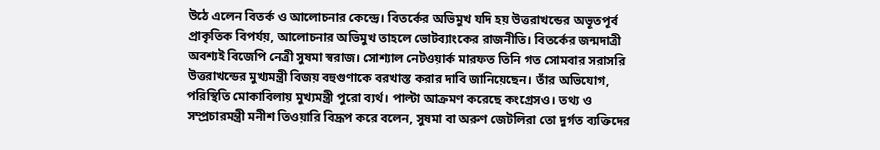উঠে এলেন বিতর্ক ও আলোচনার কেন্দ্রে। বিতর্কের অভিমুখ যদি হয় উত্তরাখন্ডের অভূতপূর্ব প্রাকৃতিক বিপর্যয়, আলোচনার অভিমুখ তাহলে ভোটব্যাংকের রাজনীতি। বিতর্কের জন্মদাত্রী অবশ্যই বিজেপি নেত্রী সুষমা স্বরাজ। সোশ্যাল নেটওয়ার্ক মারফত তিনি গত সোমবার সরাসরি উত্তরাখন্ডের মুখ্যমন্ত্রী বিজয় বহুগুণাকে বরখাস্ত করার দাবি জানিয়েছেন। তাঁর অভিযোগ, পরিস্থিতি মোকাবিলায় মুখ্যমন্ত্রী পুরো ব্যর্থ। পাল্টা আক্রমণ করেছে কংগ্রেসও। তথ্য ও সম্প্রচারমন্ত্রী মনীশ তিওয়ারি বিদ্রূপ করে বলেন, সুষমা বা অরুণ জেটলিরা তো দুর্গত ব্যক্তিদের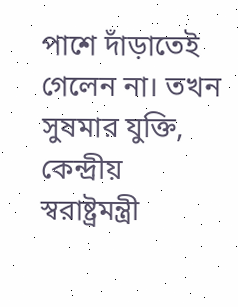পাশে দাঁড়াতেই গেলেন না। তখন সুষমার যুক্তি, কেন্দ্রীয় স্বরাষ্ট্রমন্ত্রী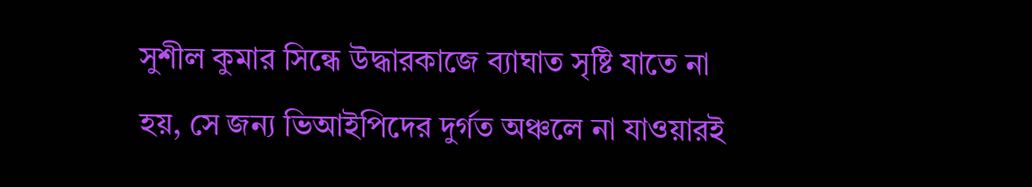সুশীল কুমার সিন্ধে উদ্ধারকাজে ব্যাঘাত সৃষ্টি যাতে না হয়, সে জন্য ভিআইপিদের দুর্গত অঞ্চলে না যাওয়ারই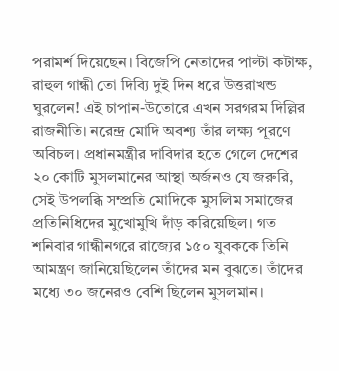পরামর্শ দিয়েছেন। বিজেপি নেতাদের পাল্টা কটাক্ষ, রাহুল গান্ধী তো দিব্যি দুই দিন ধরে উত্তরাখন্ড ঘুরলেন! এই চাপান-উতোরে এখন সরগরম দিল্লির রাজনীতি। নরেন্দ্র মোদি অবশ্য তাঁর লক্ষ্য পূরণে অবিচল। প্রধানমন্ত্রীর দাবিদার হতে গেলে দেশের ২০ কোটি মুসলমানের আস্থা অর্জনও যে জরুরি, সেই উপলব্ধি সম্প্রতি মোদিকে মুসলিম সমাজের প্রতিনিধিদের মুখোমুখি দাঁড় করিয়েছিল। গত শনিবার গান্ধীনগরে রাজ্যের ১৫০ যুবককে তিনি আমন্ত্রণ জানিয়েছিলেন তাঁদের মন বুঝতে। তাঁদের মধ্যে ৩০ জনেরও বেশি ছিলেন মুসলমান।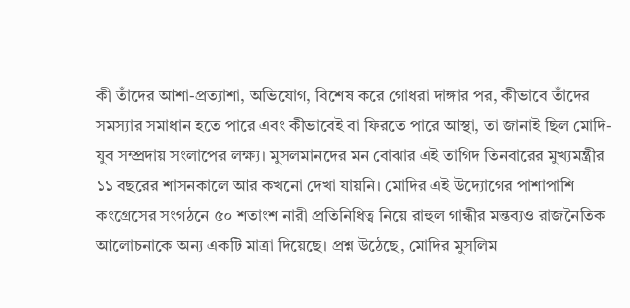কী তাঁদের আশা-প্রত্যাশা, অভিযোগ, বিশেষ করে গোধরা দাঙ্গার পর, কীভাবে তাঁদের সমস্যার সমাধান হতে পারে এবং কীভাবেই বা ফিরতে পারে আস্থা, তা জানাই ছিল মোদি-যুব সম্প্রদায় সংলাপের লক্ষ্য। মুসলমানদের মন বোঝার এই তাগিদ তিনবারের মুখ্যমন্ত্রীর ১১ বছরের শাসনকালে আর কখনো দেখা যায়নি। মোদির এই উদ্যোগের পাশাপাশি কংগ্রেসের সংগঠনে ৫০ শতাংশ নারী প্রতিনিধিত্ব নিয়ে রাহুল গান্ধীর মন্তব্যও রাজনৈতিক আলোচনাকে অন্য একটি মাত্রা দিয়েছে। প্রশ্ন উঠেছে, মোদির মুসলিম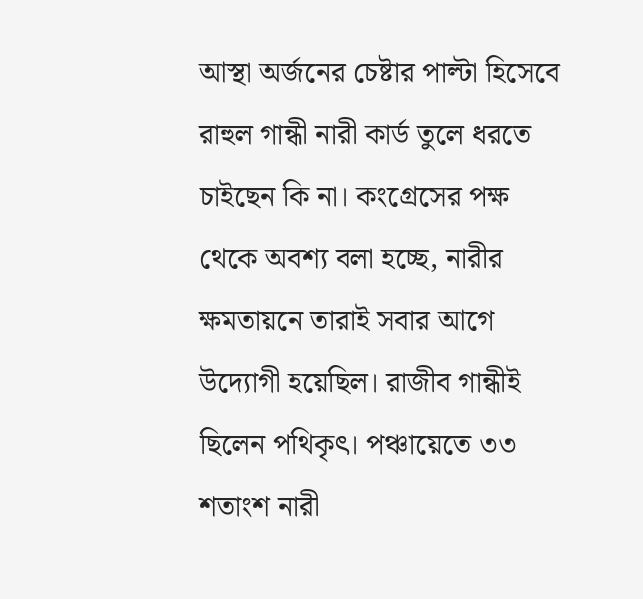আস্থা অর্জনের চেষ্টার পাল্টা হিসেবে রাহুল গান্ধী নারী কার্ড তুলে ধরতে চাইছেন কি না। কংগ্রেসের পক্ষ থেকে অবশ্য বলা হচ্ছে, নারীর ক্ষমতায়নে তারাই সবার আগে উদ্যোগী হয়েছিল। রাজীব গান্ধীই ছিলেন পথিকৃৎ। পঞ্চায়েতে ৩৩ শতাংশ নারী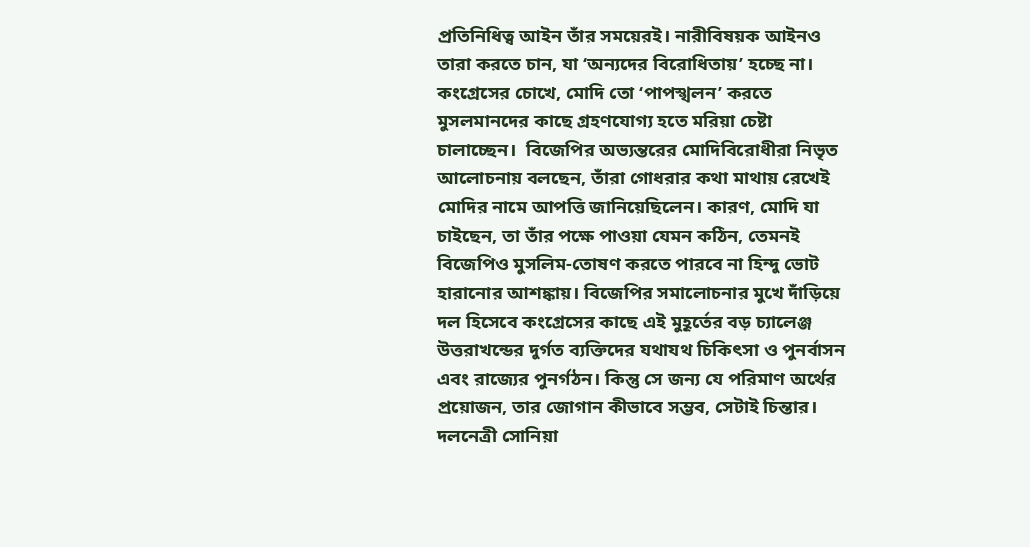প্রতিনিধিত্ব আইন তাঁর সময়েরই। নারীবিষয়ক আইনও তারা করতে চান, যা ‘অন্যদের বিরোধিতায়’ হচ্ছে না। কংগ্রেসের চোখে, মোদি তো ‘পাপস্খলন’ করতে মুসলমানদের কাছে গ্রহণযোগ্য হতে মরিয়া চেষ্টা চালাচ্ছেন।  বিজেপির অভ্যন্তরের মোদিবিরোধীরা নিভৃত আলোচনায় বলছেন, তাঁরা গোধরার কথা মাথায় রেখেই মোদির নামে আপত্তি জানিয়েছিলেন। কারণ, মোদি যা চাইছেন, তা তাঁর পক্ষে পাওয়া যেমন কঠিন, তেমনই বিজেপিও মুসলিম-তোষণ করতে পারবে না হিন্দু ভোট হারানোর আশঙ্কায়। বিজেপির সমালোচনার মুখে দাঁড়িয়ে দল হিসেবে কংগ্রেসের কাছে এই মুহূর্তের বড় চ্যালেঞ্জ উত্তরাখন্ডের দুর্গত ব্যক্তিদের যথাযথ চিকিৎসা ও পুনর্বাসন এবং রাজ্যের পুনর্গঠন। কিন্তু সে জন্য যে পরিমাণ অর্থের প্রয়োজন, তার জোগান কীভাবে সম্ভব, সেটাই চিন্তার। দলনেত্রী সোনিয়া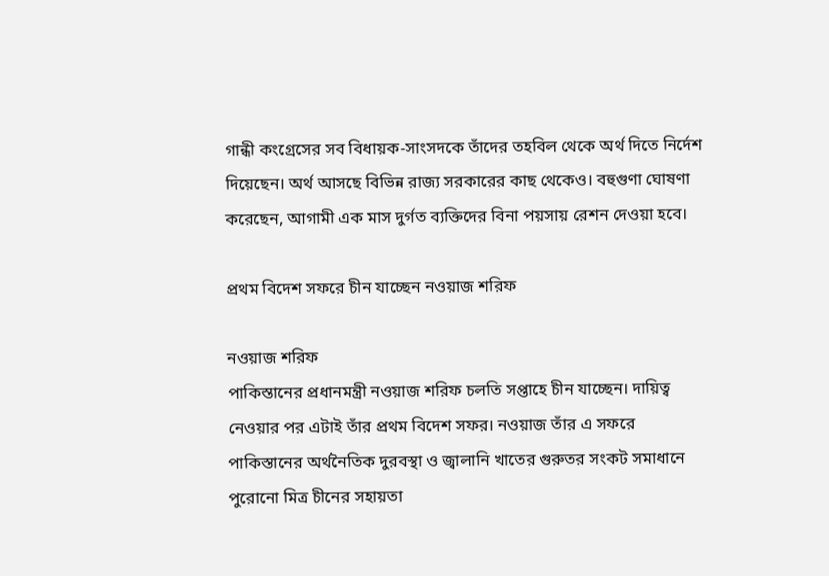গান্ধী কংগ্রেসের সব বিধায়ক-সাংসদকে তাঁদের তহবিল থেকে অর্থ দিতে নির্দেশ দিয়েছেন। অর্থ আসছে বিভিন্ন রাজ্য সরকারের কাছ থেকেও। বহুগুণা ঘোষণা করেছেন, আগামী এক মাস দুর্গত ব্যক্তিদের বিনা পয়সায় রেশন দেওয়া হবে।

প্রথম বিদেশ সফরে চীন যাচ্ছেন নওয়াজ শরিফ

নওয়াজ শরিফ
পাকিস্তানের প্রধানমন্ত্রী নওয়াজ শরিফ চলতি সপ্তাহে চীন যাচ্ছেন। দায়িত্ব নেওয়ার পর এটাই তাঁর প্রথম বিদেশ সফর। নওয়াজ তাঁর এ সফরে পাকিস্তানের অর্থনৈতিক দুরবস্থা ও জ্বালানি খাতের গুরুতর সংকট সমাধানে পুরোনো মিত্র চীনের সহায়তা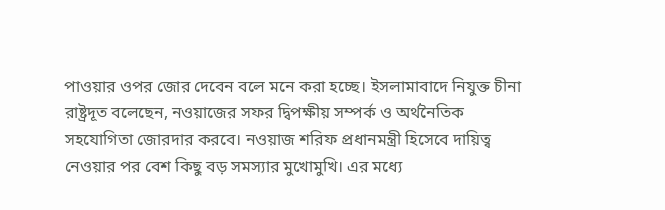পাওয়ার ওপর জোর দেবেন বলে মনে করা হচ্ছে। ইসলামাবাদে নিযুক্ত চীনা রাষ্ট্রদূত বলেছেন, নওয়াজের সফর দ্বিপক্ষীয় সম্পর্ক ও অর্থনৈতিক সহযোগিতা জোরদার করবে। নওয়াজ শরিফ প্রধানমন্ত্রী হিসেবে দায়িত্ব নেওয়ার পর বেশ কিছু বড় সমস্যার মুখোমুখি। এর মধ্যে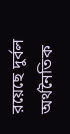রয়েছে দুর্বল অর্থনৈতিক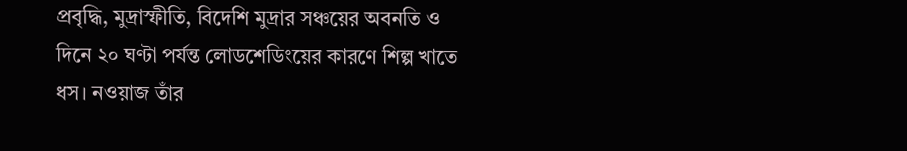প্রবৃদ্ধি, মুদ্রাস্ফীতি, বিদেশি মুদ্রার সঞ্চয়ের অবনতি ও দিনে ২০ ঘণ্টা পর্যন্ত লোডশেডিংয়ের কারণে শিল্প খাতে ধস। নওয়াজ তাঁর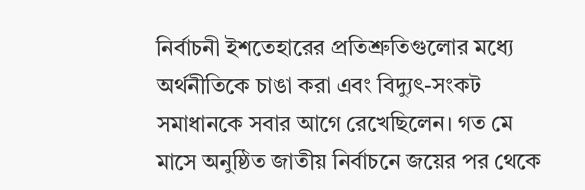নির্বাচনী ইশতেহারের প্রতিশ্রুতিগুলোর মধ্যে অর্থনীতিকে চাঙা করা এবং বিদ্যুৎ-সংকট সমাধানকে সবার আগে রেখেছিলেন। গত মে মাসে অনুষ্ঠিত জাতীয় নির্বাচনে জয়ের পর থেকে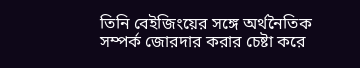তিনি বেইজিংয়ের সঙ্গে অর্থনৈতিক সম্পর্ক জোরদার করার চেষ্টা করে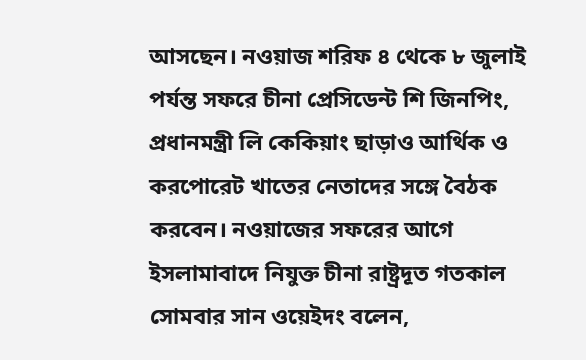আসছেন। নওয়াজ শরিফ ৪ থেকে ৮ জুলাই পর্যন্ত সফরে চীনা প্রেসিডেন্ট শি জিনপিং, প্রধানমন্ত্রী লি কেকিয়াং ছাড়াও আর্থিক ও করপোরেট খাতের নেতাদের সঙ্গে বৈঠক করবেন। নওয়াজের সফরের আগে ইসলামাবাদে নিযুক্ত চীনা রাষ্ট্রদূত গতকাল সোমবার সান ওয়েইদং বলেন,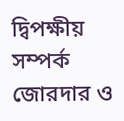দ্বিপক্ষীয় সম্পর্ক জোরদার ও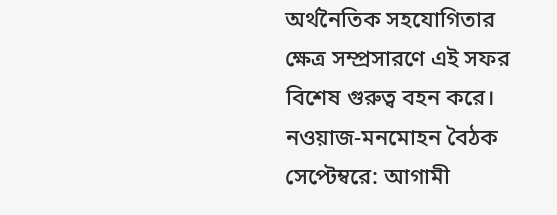অর্থনৈতিক সহযোগিতার ক্ষেত্র সম্প্রসারণে এই সফর বিশেষ গুরুত্ব বহন করে। নওয়াজ-মনমোহন বৈঠক সেপ্টেম্বরে: আগামী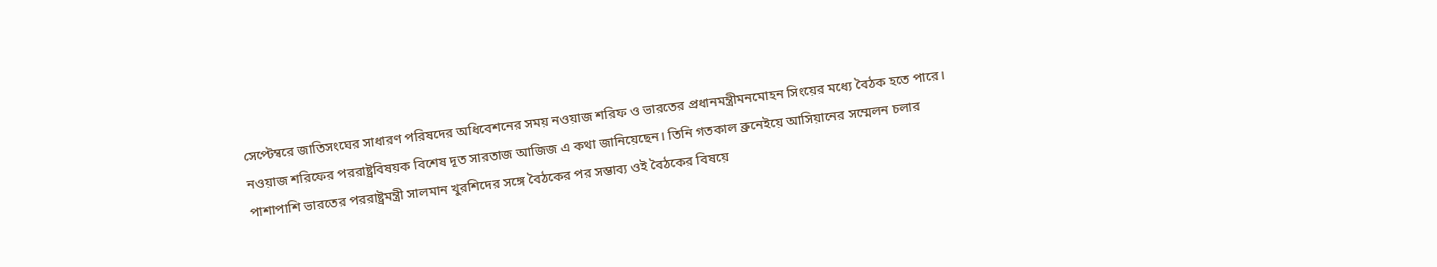সেপ্টেম্বরে জাতিসংঘের সাধারণ পরিষদের অধিবেশনের সময় নওয়াজ শরিফ ও ভারতের প্রধানমন্ত্রীমনমোহন সিংয়ের মধ্যে বৈঠক হতে পারে। নওয়াজ শরিফের পররাষ্ট্রবিষয়ক বিশেষ দূত সারতাজ আজিজ এ কথা জানিয়েছেন। তিনি গতকাল ব্রুনেইয়ে আসিয়ানের সম্মেলন চলার পাশাপাশি ভারতের পররাষ্ট্রমন্ত্রী সালমান খুরশিদের সঙ্গে বৈঠকের পর সম্ভাব্য ওই বৈঠকের বিষয়ে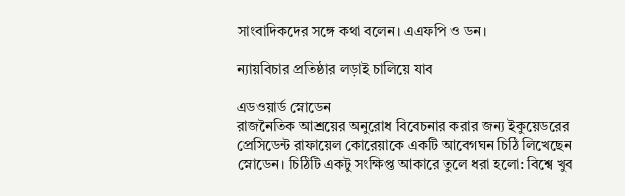সাংবাদিকদের সঙ্গে কথা বলেন। এএফপি ও ডন।

ন্যায়বিচার প্রতিষ্ঠার লড়াই চালিয়ে যাব

এডওয়ার্ড স্নোডেন
রাজনৈতিক আশ্রয়ের অনুরোধ বিবেচনার করার জন্য ইকুয়েডরের প্রেসিডেন্ট রাফায়েল কোরেয়াকে একটি আবেগঘন চিঠি লিখেছেন স্নোডেন। চিঠিটি একটু সংক্ষিপ্ত আকারে তুলে ধরা হলো: বিশ্বে খুব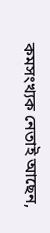কমসংখ্যক নেতাই আছেন,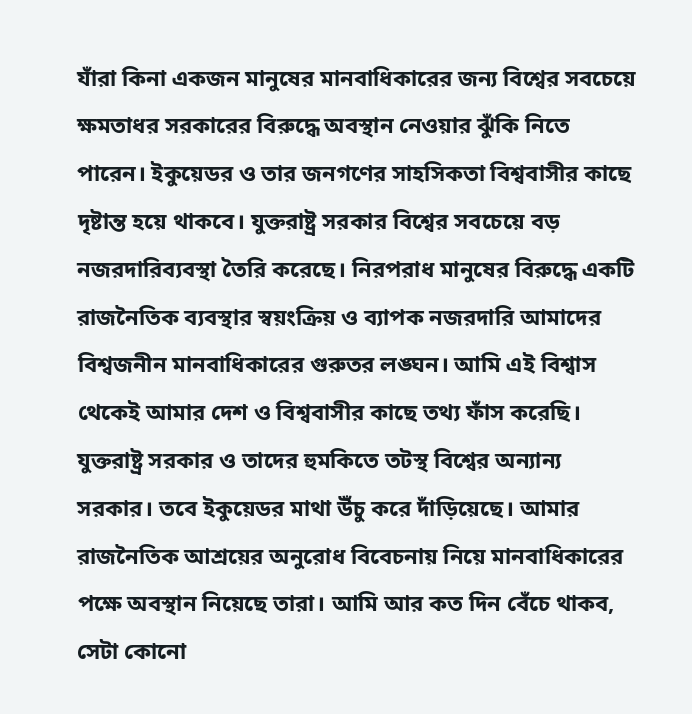যাঁরা কিনা একজন মানুষের মানবাধিকারের জন্য বিশ্বের সবচেয়ে ক্ষমতাধর সরকারের বিরুদ্ধে অবস্থান নেওয়ার ঝুঁকি নিতে পারেন। ইকুয়েডর ও তার জনগণের সাহসিকতা বিশ্ববাসীর কাছে দৃষ্টান্ত হয়ে থাকবে। যুক্তরাষ্ট্র সরকার বিশ্বের সবচেয়ে বড় নজরদারিব্যবস্থা তৈরি করেছে। নিরপরাধ মানুষের বিরুদ্ধে একটি রাজনৈতিক ব্যবস্থার স্বয়ংক্রিয় ও ব্যাপক নজরদারি আমাদের বিশ্বজনীন মানবাধিকারের গুরুতর লঙ্ঘন। আমি এই বিশ্বাস থেকেই আমার দেশ ও বিশ্ববাসীর কাছে তথ্য ফাঁস করেছি। যুক্তরাষ্ট্র সরকার ও তাদের হুমকিতে তটস্থ বিশ্বের অন্যান্য সরকার। তবে ইকুয়েডর মাথা উঁচু করে দাঁড়িয়েছে। আমার রাজনৈতিক আশ্রয়ের অনুরোধ বিবেচনায় নিয়ে মানবাধিকারের পক্ষে অবস্থান নিয়েছে তারা। আমি আর কত দিন বেঁচে থাকব, সেটা কোনো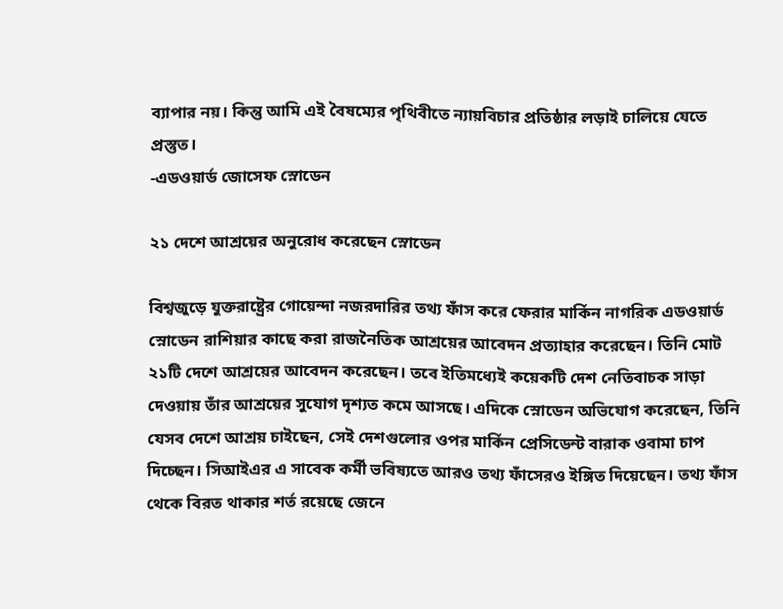ব্যাপার নয়। কিন্তু আমি এই বৈষম্যের পৃথিবীতে ন্যায়বিচার প্রতিষ্ঠার লড়াই চালিয়ে যেতে প্রস্তুত।
-এডওয়ার্ড জোসেফ স্নোডেন

২১ দেশে আশ্রয়ের অনুরোধ করেছেন স্নোডেন

বিশ্বজুড়ে যুক্তরাষ্ট্রের গোয়েন্দা নজরদারির তথ্য ফাঁস করে ফেরার মার্কিন নাগরিক এডওয়ার্ড স্নোডেন রাশিয়ার কাছে করা রাজনৈতিক আশ্রয়ের আবেদন প্রত্যাহার করেছেন। তিনি মোট ২১টি দেশে আশ্রয়ের আবেদন করেছেন। তবে ইতিমধ্যেই কয়েকটি দেশ নেতিবাচক সাড়া দেওয়ায় তাঁর আশ্রয়ের সুযোগ দৃশ্যত কমে আসছে। এদিকে স্নোডেন অভিযোগ করেছেন, তিনি যেসব দেশে আশ্রয় চাইছেন, সেই দেশগুলোর ওপর মার্কিন প্রেসিডেন্ট বারাক ওবামা চাপ দিচ্ছেন। সিআইএর এ সাবেক কর্মী ভবিষ্যতে আরও তথ্য ফাঁসেরও ইঙ্গিত দিয়েছেন। তথ্য ফাঁস থেকে বিরত থাকার শর্ত রয়েছে জেনে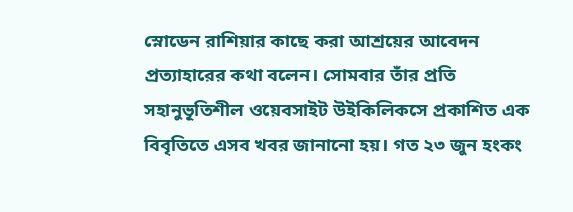স্নোডেন রাশিয়ার কাছে করা আশ্রয়ের আবেদন প্রত্যাহারের কথা বলেন। সোমবার তাঁর প্রতি সহানুভূতিশীল ওয়েবসাইট উইকিলিকসে প্রকাশিত এক বিবৃতিতে এসব খবর জানানো হয়। গত ২৩ জুন হংকং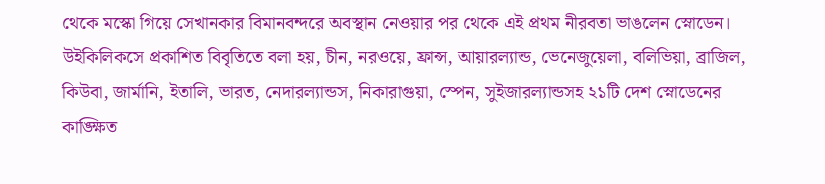থেকে মস্কো গিয়ে সেখানকার বিমানবন্দরে অবস্থান নেওয়ার পর থেকে এই প্রথম নীরবতা ভাঙলেন স্নোডেন। উইকিলিকসে প্রকাশিত বিবৃতিতে বলা হয়, চীন, নরওয়ে, ফ্রান্স, আয়ারল্যান্ড, ভেনেজুয়েলা, বলিভিয়া, ব্রাজিল, কিউবা, জার্মানি, ইতালি, ভারত, নেদারল্যান্ডস, নিকারাগুয়া, স্পেন, সুইজারল্যান্ডসহ ২১টি দেশ স্নোডেনের কাঙ্ক্ষিত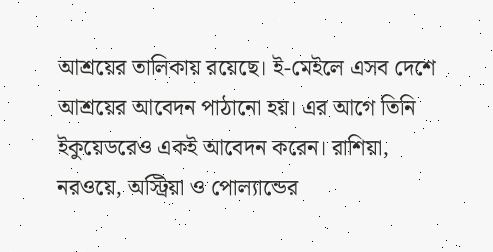আশ্রয়ের তালিকায় রয়েছে। ই-মেইলে এসব দেশে আশ্রয়ের আবেদন পাঠানো হয়। এর আগে তিনি ইকুয়েডরেও একই আবেদন করেন। রাশিয়া, নরওয়ে, অস্ট্রিয়া ও পোল্যান্ডের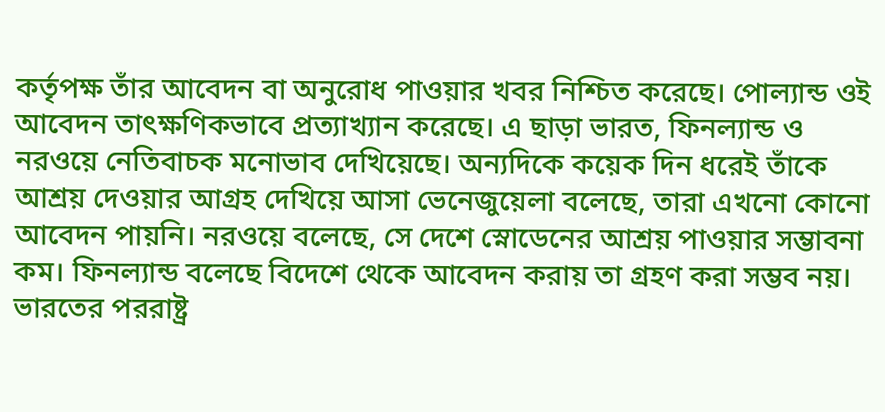কর্তৃপক্ষ তাঁর আবেদন বা অনুরোধ পাওয়ার খবর নিশ্চিত করেছে। পোল্যান্ড ওই আবেদন তাৎক্ষণিকভাবে প্রত্যাখ্যান করেছে। এ ছাড়া ভারত, ফিনল্যান্ড ও নরওয়ে নেতিবাচক মনোভাব দেখিয়েছে। অন্যদিকে কয়েক দিন ধরেই তাঁকে আশ্রয় দেওয়ার আগ্রহ দেখিয়ে আসা ভেনেজুয়েলা বলেছে, তারা এখনো কোনো আবেদন পায়নি। নরওয়ে বলেছে, সে দেশে স্নোডেনের আশ্রয় পাওয়ার সম্ভাবনা কম। ফিনল্যান্ড বলেছে বিদেশে থেকে আবেদন করায় তা গ্রহণ করা সম্ভব নয়। ভারতের পররাষ্ট্র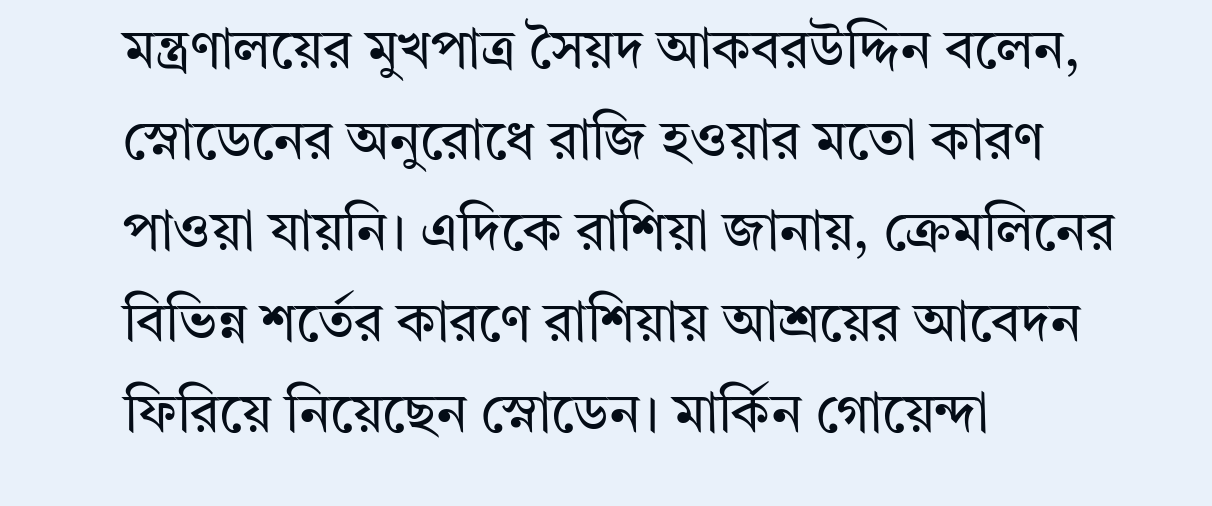মন্ত্রণালয়ের মুখপাত্র সৈয়দ আকবরউদ্দিন বলেন, স্নোডেনের অনুরোধে রাজি হওয়ার মতো কারণ পাওয়া যায়নি। এদিকে রাশিয়া জানায়, ক্রেমলিনের বিভিন্ন শর্তের কারণে রাশিয়ায় আশ্রয়ের আবেদন ফিরিয়ে নিয়েছেন স্নোডেন। মার্কিন গোয়েন্দা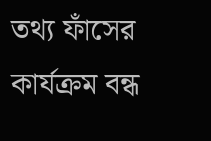তথ্য ফাঁসের কার্যক্রম বন্ধ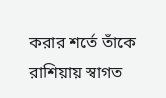করার শর্তে তাঁকে রাশিয়ায় স্বাগত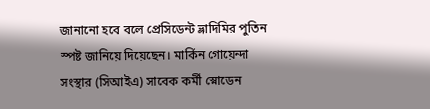জানানো হবে বলে প্রেসিডেন্ট ভ্লাদিমির পুতিন স্পষ্ট জানিয়ে দিয়েছেন। মার্কিন গোয়েন্দা সংস্থার (সিআইএ) সাবেক কর্মী স্নোডেন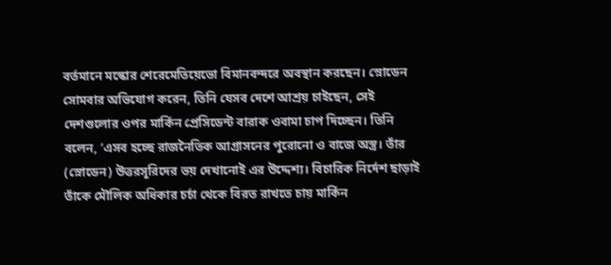বর্তমানে মস্কোর শেরেমেতিয়েভো বিমানবন্দরে অবস্থান করছেন। স্নোডেন সোমবার অভিযোগ করেন, তিনি যেসব দেশে আশ্রয় চাইছেন, সেই দেশগুলোর ওপর মার্কিন প্রেসিডেন্ট বারাক ওবামা চাপ দিচ্ছেন। তিনি বলেন, ‘এসব হচ্ছে রাজনৈতিক আগ্রাসনের পুরোনো ও বাজে অস্ত্র। তাঁর (স্নোডেন) উত্তরসূরিদের ভয় দেখানোই এর উদ্দেশ্য। বিচারিক নির্দেশ ছাড়াই তাঁকে মৌলিক অধিকার চর্চা থেকে বিরত রাখতে চায় মার্কিন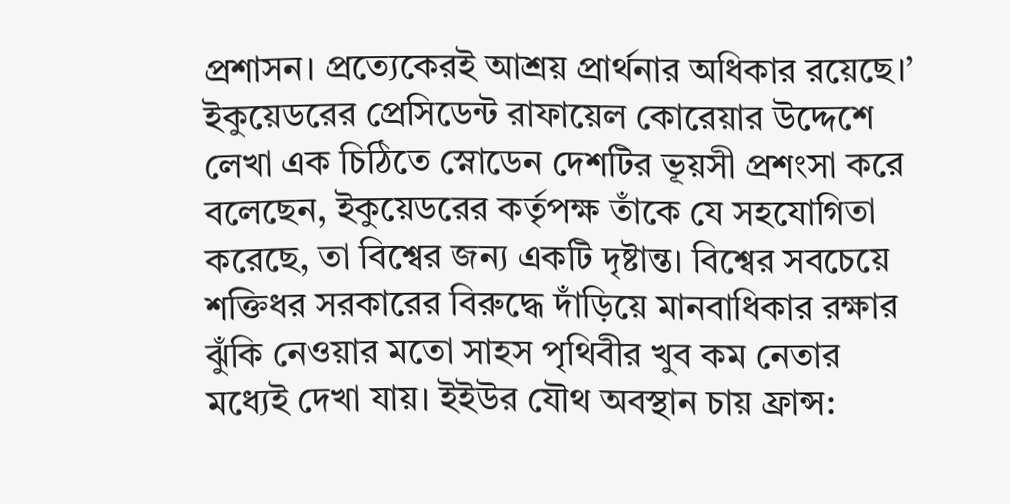প্রশাসন। প্রত্যেকেরই আশ্রয় প্রার্থনার অধিকার রয়েছে।’ ইকুয়েডরের প্রেসিডেন্ট রাফায়েল কোরেয়ার উদ্দেশে লেখা এক চিঠিতে স্নোডেন দেশটির ভূয়সী প্রশংসা করে বলেছেন, ইকুয়েডরের কর্তৃপক্ষ তাঁকে যে সহযোগিতা করেছে, তা বিশ্বের জন্য একটি দৃষ্টান্ত। বিশ্বের সবচেয়ে শক্তিধর সরকারের বিরুদ্ধে দাঁড়িয়ে মানবাধিকার রক্ষার ঝুঁকি নেওয়ার মতো সাহস পৃথিবীর খুব কম নেতার মধ্যেই দেখা যায়। ইইউর যৌথ অবস্থান চায় ফ্রান্স: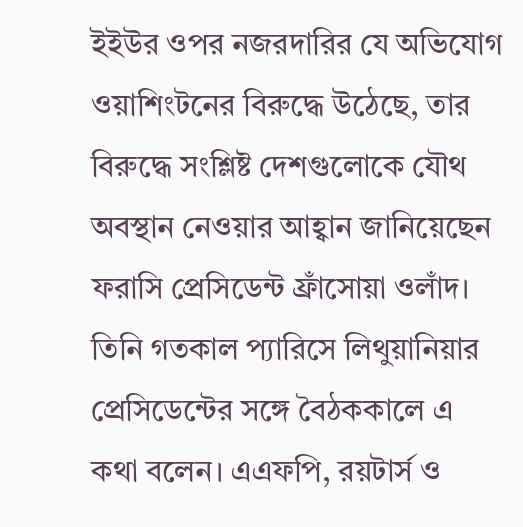ইইউর ওপর নজরদারির যে অভিযোগ ওয়াশিংটনের বিরুদ্ধে উঠেছে, তার বিরুদ্ধে সংশ্লিষ্ট দেশগুলোকে যৌথ অবস্থান নেওয়ার আহ্বান জানিয়েছেন ফরাসি প্রেসিডেন্ট ফ্রাঁসোয়া ওলাঁদ। তিনি গতকাল প্যারিসে লিথুয়ানিয়ার প্রেসিডেন্টের সঙ্গে বৈঠককালে এ কথা বলেন। এএফপি, রয়টার্স ও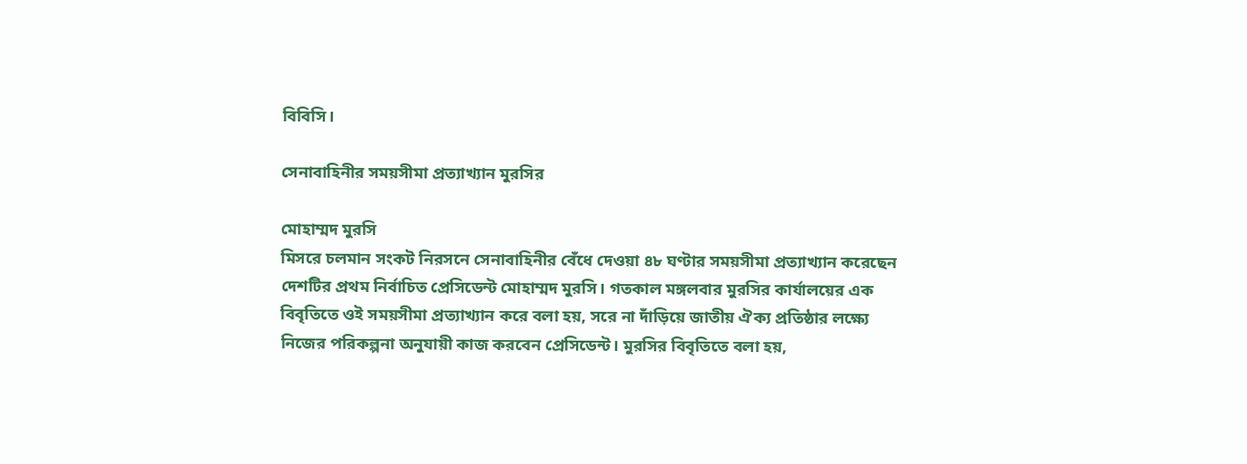বিবিসি।

সেনাবাহিনীর সময়সীমা প্রত্যাখ্যান মুরসির

মোহাম্মদ মুরসি
মিসরে চলমান সংকট নিরসনে সেনাবাহিনীর বেঁধে দেওয়া ৪৮ ঘণ্টার সময়সীমা প্রত্যাখ্যান করেছেন দেশটির প্রথম নির্বাচিত প্রেসিডেন্ট মোহাম্মদ মুরসি। গতকাল মঙ্গলবার মুরসির কার্যালয়ের এক বিবৃতিতে ওই সময়সীমা প্রত্যাখ্যান করে বলা হয়, সরে না দাঁড়িয়ে জাতীয় ঐক্য প্রতিষ্ঠার লক্ষ্যে নিজের পরিকল্পনা অনুযায়ী কাজ করবেন প্রেসিডেন্ট। মুরসির বিবৃতিতে বলা হয়,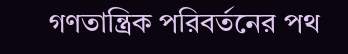গণতান্ত্রিক পরিবর্তনের পথ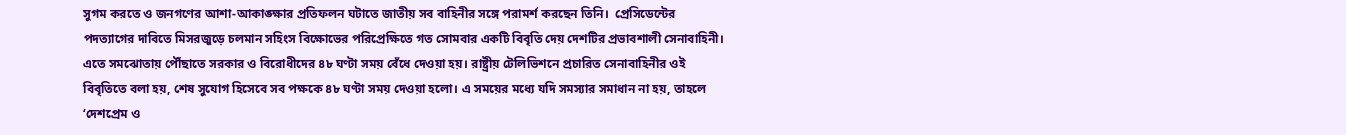সুগম করতে ও জনগণের আশা-আকাঙ্ক্ষার প্রতিফলন ঘটাতে জাতীয় সব বাহিনীর সঙ্গে পরামর্শ করছেন তিনি।  প্রেসিডেন্টের পদত্যাগের দাবিতে মিসরজুড়ে চলমান সহিংস বিক্ষোভের পরিপ্রেক্ষিতে গত সোমবার একটি বিবৃতি দেয় দেশটির প্রভাবশালী সেনাবাহিনী। এতে সমঝোতায় পৌঁছাতে সরকার ও বিরোধীদের ৪৮ ঘণ্টা সময় বেঁধে দেওয়া হয়। রাষ্ট্রীয় টেলিভিশনে প্রচারিত সেনাবাহিনীর ওই বিবৃতিতে বলা হয়, শেষ সুযোগ হিসেবে সব পক্ষকে ৪৮ ঘণ্টা সময় দেওয়া হলো। এ সময়ের মধ্যে যদি সমস্যার সমাধান না হয়, তাহলে ‘দেশপ্রেম ও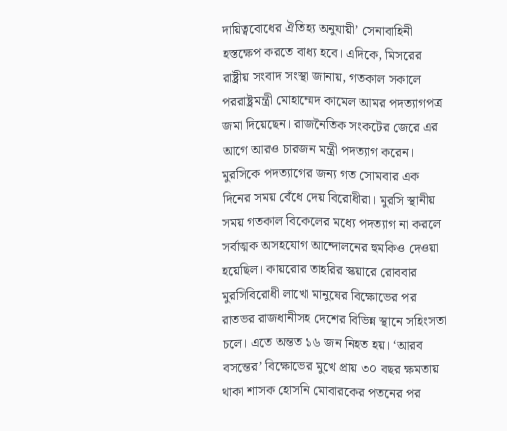দায়িত্ববোধের ঐতিহ্য অনুযায়ী’ সেনাবাহিনী হস্তক্ষেপ করতে বাধ্য হবে। এদিকে, মিসরের রাষ্ট্রীয় সংবাদ সংস্থা জানায়, গতকাল সকালে পররাষ্ট্রমন্ত্রী মোহাম্মেদ কামেল আমর পদত্যাগপত্র জমা দিয়েছেন। রাজনৈতিক সংকটের জেরে এর আগে আরও চারজন মন্ত্রী পদত্যাগ করেন। মুরসিকে পদত্যাগের জন্য গত সোমবার এক দিনের সময় বেঁধে দেয় বিরোধীরা। মুরসি স্থানীয় সময় গতকাল বিকেলের মধ্যে পদত্যাগ না করলে সর্বাত্মক অসহযোগ আন্দোলনের হুমকিও দেওয়া হয়েছিল। কায়রোর তাহরির স্কয়ারে রোববার মুরসিবিরোধী লাখো মানুষের বিক্ষোভের পর রাতভর রাজধানীসহ দেশের বিভিন্ন স্থানে সহিংসতা চলে। এতে অন্তত ১৬ জন নিহত হয়। ‘আরব বসন্তের’ বিক্ষোভের মুখে প্রায় ৩০ বছর ক্ষমতায় থাকা শাসক হোসনি মোবারকের পতনের পর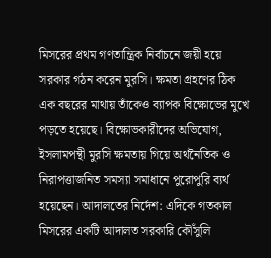মিসরের প্রথম গণতান্ত্রিক নির্বাচনে জয়ী হয়ে সরকার গঠন করেন মুরসি। ক্ষমতা গ্রহণের ঠিক এক বছরের মাথায় তাঁকেও ব্যাপক বিক্ষোভের মুখে পড়তে হয়েছে। বিক্ষোভকারীদের অভিযোগ, ইসলামপন্থী মুরসি ক্ষমতায় গিয়ে অর্থনৈতিক ও নিরাপত্তাজনিত সমস্যা সমাধানে পুরোপুরি ব্যর্থ হয়েছেন। আদালতের নির্দেশ: এদিকে গতকাল মিসরের একটি আদালত সরকারি কৌঁসুলি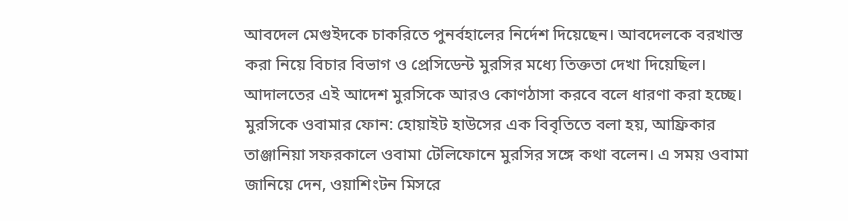আবদেল মেগুইদকে চাকরিতে পুনর্বহালের নির্দেশ দিয়েছেন। আবদেলকে বরখাস্ত করা নিয়ে বিচার বিভাগ ও প্রেসিডেন্ট মুরসির মধ্যে তিক্ততা দেখা দিয়েছিল। আদালতের এই আদেশ মুরসিকে আরও কোণঠাসা করবে বলে ধারণা করা হচ্ছে। মুরসিকে ওবামার ফোন: হোয়াইট হাউসের এক বিবৃতিতে বলা হয়, আফ্রিকার তাঞ্জানিয়া সফরকালে ওবামা টেলিফোনে মুরসির সঙ্গে কথা বলেন। এ সময় ওবামা জানিয়ে দেন, ওয়াশিংটন মিসরে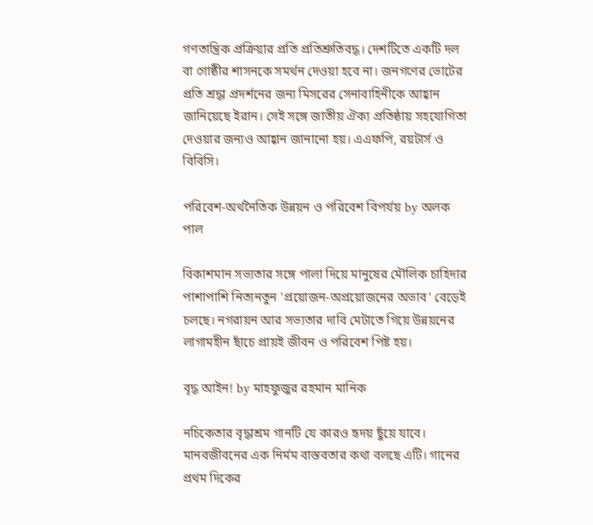গণতান্ত্রিক প্রক্রিয়ার প্রতি প্রতিশ্রুতিবদ্ধ। দেশটিতে একটি দল বা গোষ্ঠীর শাসনকে সমর্থন দেওয়া হবে না। জনগণের ভোটের প্রতি শ্রদ্ধা প্রদর্শনের জন্য মিসরের সেনাবাহিনীকে আহ্বান জানিয়েছে ইরান। সেই সঙ্গে জাতীয় ঐক্য প্রতিষ্ঠায় সহযোগিতা দেওয়ার জন্যও আহ্বান জানানো হয়। এএফপি, রয়টার্স ও বিবিসি।

পরিবেশ-অর্থনৈতিক উন্নয়ন ও পরিবেশ বিপর্যয় by অলক পাল

বিকাশমান সভ্যতার সঙ্গে পালা দিয়ে মানুষের মৌলিক চাহিদার পাশাপাশি নিত্যনতুন 'প্রয়োজন-অপ্রয়োজনের অভাব' বেড়েই চলছে। নগরায়ন আর সভ্যতার দাবি মেটাতে গিয়ে উন্নয়নের লাগামহীন ছাঁচে প্রায়ই জীবন ও পরিবেশ পিষ্ট হয়।

বৃদ্ধ আইন! by মাহফুজুর রহমান মানিক

নচিকেতার বৃদ্ধাশ্রম গানটি যে কারও হৃদয় ছুঁয়ে যাবে। মানবজীবনের এক নির্মম বাস্তবতার কথা বলছে এটি। গানের প্রথম দিকের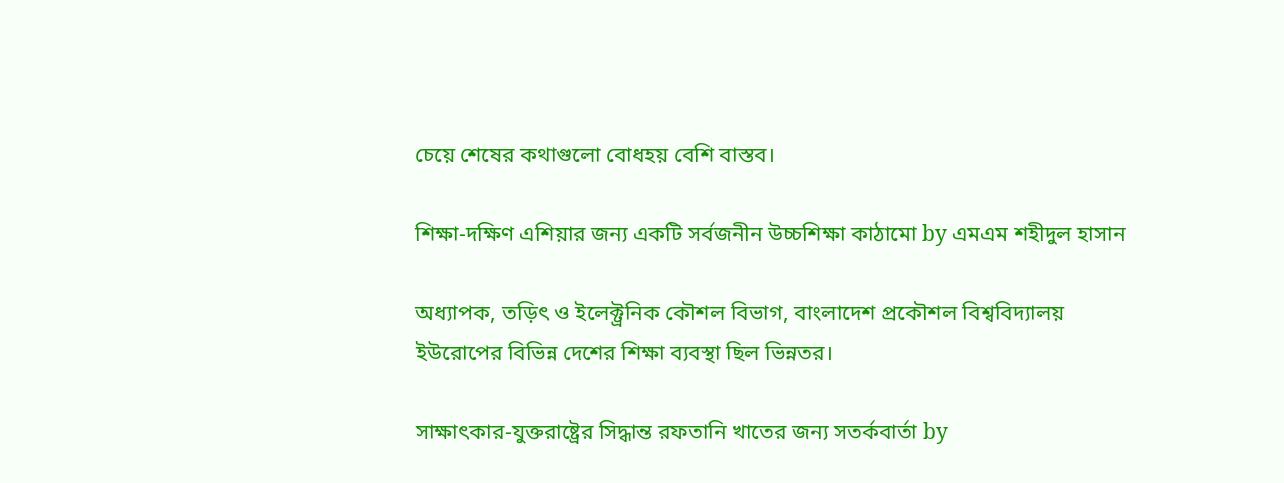চেয়ে শেষের কথাগুলো বোধহয় বেশি বাস্তব।

শিক্ষা-দক্ষিণ এশিয়ার জন্য একটি সর্বজনীন উচ্চশিক্ষা কাঠামো by এমএম শহীদুল হাসান

অধ্যাপক, তড়িৎ ও ইলেক্ট্রনিক কৌশল বিভাগ, বাংলাদেশ প্রকৌশল বিশ্ববিদ্যালয়
ইউরোপের বিভিন্ন দেশের শিক্ষা ব্যবস্থা ছিল ভিন্নতর।

সাক্ষাৎকার-যুক্তরাষ্ট্রের সিদ্ধান্ত রফতানি খাতের জন্য সতর্কবার্তা by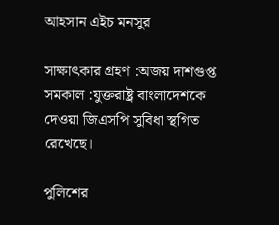আহসান এইচ মনসুর

সাক্ষাৎকার গ্রহণ :অজয় দাশগুপ্ত
সমকাল :যুক্তরাষ্ট্র বাংলাদেশকে দেওয়া জিএসপি সুবিধা স্থগিত রেখেছে।

পুলিশের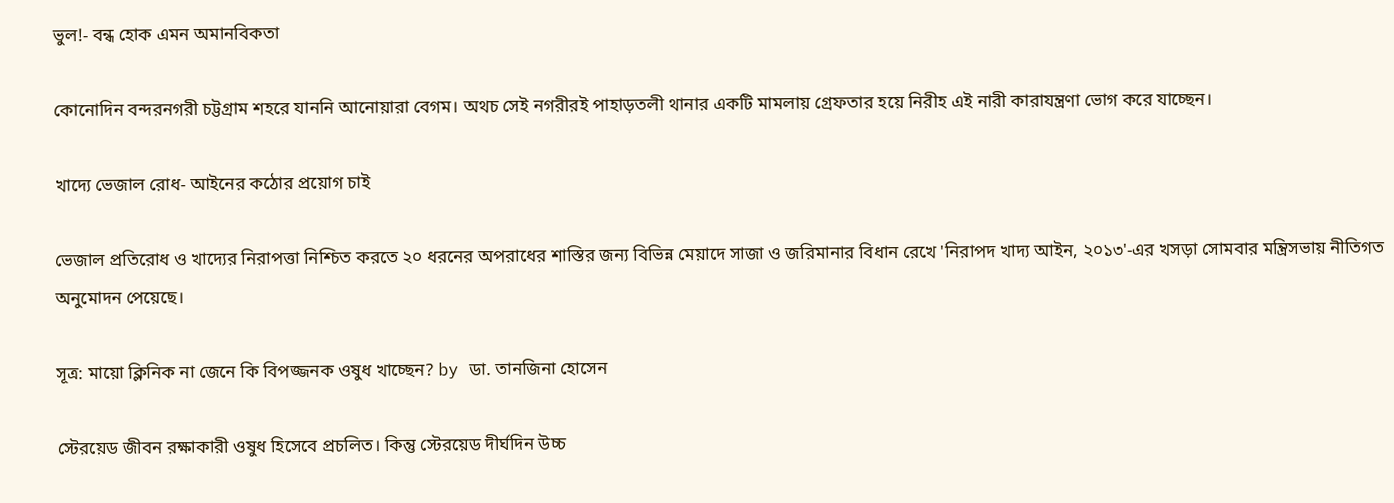ভুল!- বন্ধ হোক এমন অমানবিকতা

কোনোদিন বন্দরনগরী চট্টগ্রাম শহরে যাননি আনোয়ারা বেগম। অথচ সেই নগরীরই পাহাড়তলী থানার একটি মামলায় গ্রেফতার হয়ে নিরীহ এই নারী কারাযন্ত্রণা ভোগ করে যাচ্ছেন।

খাদ্যে ভেজাল রোধ- আইনের কঠোর প্রয়োগ চাই

ভেজাল প্রতিরোধ ও খাদ্যের নিরাপত্তা নিশ্চিত করতে ২০ ধরনের অপরাধের শাস্তির জন্য বিভিন্ন মেয়াদে সাজা ও জরিমানার বিধান রেখে 'নিরাপদ খাদ্য আইন, ২০১৩'-এর খসড়া সোমবার মন্ত্রিসভায় নীতিগত অনুমোদন পেয়েছে।

সূত্র: মায়ো ক্লিনিক না জেনে কি বিপজ্জনক ওষুধ খাচ্ছেন? by ডা. তানজিনা হোসেন

স্টেরয়েড জীবন রক্ষাকারী ওষুধ হিসেবে প্রচলিত। কিন্তু স্টেরয়েড দীর্ঘদিন উচ্চ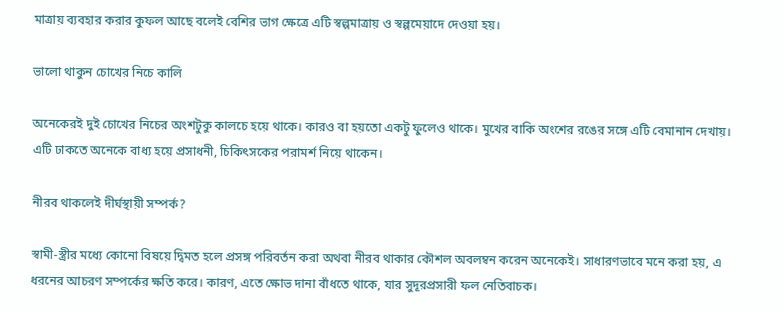মাত্রায় ব্যবহার করার কুফল আছে বলেই বেশির ভাগ ক্ষেত্রে এটি স্বল্পমাত্রায় ও স্বল্পমেয়াদে দেওয়া হয়।

ভালো থাকুন চোখের নিচে কালি

অনেকেরই দুই চোখের নিচের অংশটুকু কালচে হয়ে থাকে। কারও বা হয়তো একটু ফুলেও থাকে। মুখের বাকি অংশের রঙের সঙ্গে এটি বেমানান দেখায়। এটি ঢাকতে অনেকে বাধ্য হয়ে প্রসাধনী, চিকিৎসকের পরামর্শ নিয়ে থাকেন।

নীরব থাকলেই দীর্ঘস্থায়ী সম্পর্ক?

স্বামী-স্ত্রীর মধ্যে কোনো বিষয়ে দ্বিমত হলে প্রসঙ্গ পরিবর্তন করা অথবা নীরব থাকার কৌশল অবলম্বন করেন অনেকেই। সাধারণভাবে মনে করা হয়, এ ধরনের আচরণ সম্পর্কের ক্ষতি করে। কারণ, এতে ক্ষোভ দানা বাঁধতে থাকে, যার সুদূরপ্রসারী ফল নেতিবাচক।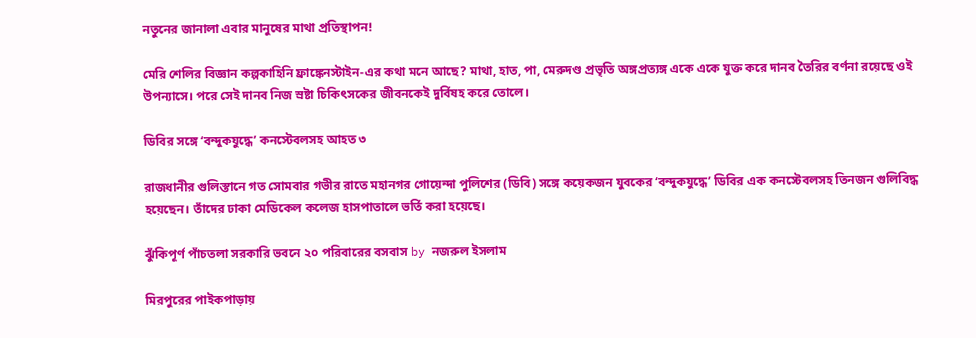নতুনের জানালা এবার মানুষের মাথা প্রতিস্থাপন!

মেরি শেলির বিজ্ঞান কল্পকাহিনি ফ্রাঙ্কেনস্টাইন-এর কথা মনে আছে? মাথা, হাত, পা, মেরুদণ্ড প্রভৃতি অঙ্গপ্রত্যঙ্গ একে একে যুক্ত করে দানব তৈরির বর্ণনা রয়েছে ওই উপন্যাসে। পরে সেই দানব নিজ স্রষ্টা চিকিৎসকের জীবনকেই দুর্বিষহ করে তোলে।

ডিবির সঙ্গে ‘বন্দুকযুদ্ধে’ কনস্টেবলসহ আহত ৩

রাজধানীর গুলিস্তানে গত সোমবার গভীর রাতে মহানগর গোয়েন্দা পুলিশের (ডিবি) সঙ্গে কয়েকজন যুবকের ‘বন্দুকযুদ্ধে’ ডিবির এক কনস্টেবলসহ তিনজন গুলিবিদ্ধ হয়েছেন। তাঁদের ঢাকা মেডিকেল কলেজ হাসপাতালে ভর্তি করা হয়েছে।

ঝুঁকিপূর্ণ পাঁচতলা সরকারি ভবনে ২০ পরিবারের বসবাস by নজরুল ইসলাম

মিরপুরের পাইকপাড়ায়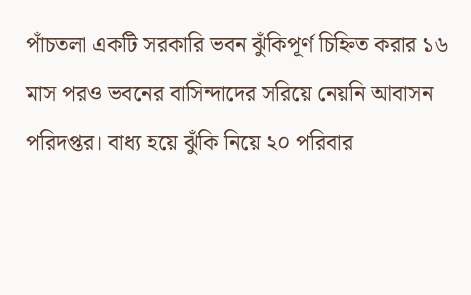পাঁচতলা একটি সরকারি ভবন ঝুঁকিপূর্ণ চিহ্নিত করার ১৬ মাস পরও ভবনের বাসিন্দাদের সরিয়ে নেয়নি আবাসন পরিদপ্তর। বাধ্য হয়ে ঝুঁকি নিয়ে ২০ পরিবার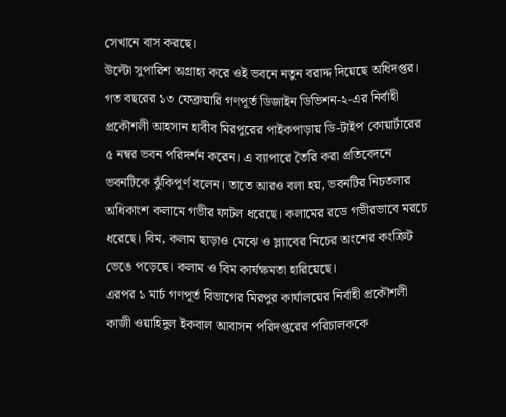সেখানে বাস করছে।
উল্টো সুপারিশ অগ্রাহ্য করে ওই ভবনে নতুন বরাদ্দ দিয়েছে অধিদপ্তর।
গত বছরের ১৩ ফেব্রুয়ারি গণপূর্ত ডিজাইন ডিভিশন-২-এর নির্বাহী প্রকৌশলী আহসান হাবীব মিরপুরের পাইকপাড়ায় ডি-টাইপ কোয়ার্টারের ৫ নম্বর ভবন পরিদর্শন করেন। এ ব্যাপারে তৈরি করা প্রতিবেদনে ভবনটিকে ঝুঁকিপূর্ণ বলেন। তাতে আরও বলা হয়, ভবনটির নিচতলার অধিকাংশ কলামে গভীর ফাটল ধরেছে। কলামের রডে গভীরভাবে মরচে ধরেছে। বিম, কলাম ছাড়াও মেঝে ও স্ল্যাবের নিচের অংশের কংক্রিট ভেঙে পড়েছে। কলাম ও বিম কার্যক্ষমতা হারিয়েছে।
এরপর ১ মার্চ গণপূর্ত বিভাগের মিরপুর কার্যালয়ের নির্বাহী প্রকৌশলী কাজী ওয়াহিদুল ইকবাল আবাসন পরিদপ্তরের পরিচালককে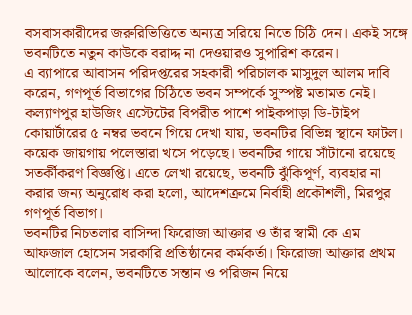বসবাসকারীদের জরুরিভিত্তিতে অন্যত্র সরিয়ে নিতে চিঠি দেন। একই সঙ্গে ভবনটিতে নতুন কাউকে বরাদ্দ না দেওয়ারও সুপারিশ করেন।
এ ব্যাপারে আবাসন পরিদপ্তরের সহকারী পরিচালক মাসুদুল আলম দাবি করেন, গণপূর্ত বিভাগের চিঠিতে ভবন সম্পর্কে সুস্পষ্ট মতামত নেই।
কল্যাণপুর হাউজিং এস্টেটের বিপরীত পাশে পাইকপাড়া ডি-টাইপ কোয়ার্টারের ৫ নম্বর ভবনে গিয়ে দেখা যায়, ভবনটির বিভিন্ন স্থানে ফাটল। কয়েক জায়গায় পলেস্তারা খসে পড়েছে। ভবনটির গায়ে সাঁটানো রয়েছে সতর্কীকরণ বিজ্ঞপ্তি। এতে লেখা রয়েছে, ভবনটি ঝুঁকিপূর্ণ, ব্যবহার না করার জন্য অনুরোধ করা হলো, আদেশক্রমে নির্বাহী প্রকৌশলী, মিরপুর গণপূর্ত বিভাগ।
ভবনটির নিচতলার বাসিন্দা ফিরোজা আক্তার ও তাঁর স্বামী কে এম আফজাল হোসেন সরকারি প্রতিষ্ঠানের কর্মকর্তা। ফিরোজা আক্তার প্রথম আলোকে বলেন, ভবনটিতে সন্তান ও পরিজন নিয়ে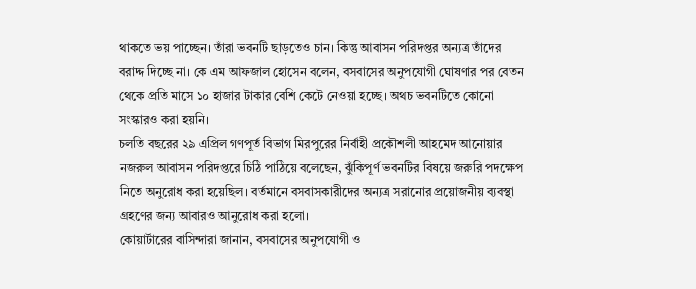থাকতে ভয় পাচ্ছেন। তাঁরা ভবনটি ছাড়তেও চান। কিন্তু আবাসন পরিদপ্তর অন্যত্র তাঁদের বরাদ্দ দিচ্ছে না। কে এম আফজাল হোসেন বলেন, বসবাসের অনুপযোগী ঘোষণার পর বেতন থেকে প্রতি মাসে ১০ হাজার টাকার বেশি কেটে নেওয়া হচ্ছে। অথচ ভবনটিতে কোনো সংস্কারও করা হয়নি।
চলতি বছরের ২৯ এপ্রিল গণপূর্ত বিভাগ মিরপুরের নির্বাহী প্রকৌশলী আহমেদ আনোয়ার নজরুল আবাসন পরিদপ্তরে চিঠি পাঠিয়ে বলেছেন, ঝুঁকিপূর্ণ ভবনটির বিষয়ে জরুরি পদক্ষেপ নিতে অনুরোধ করা হয়েছিল। বর্তমানে বসবাসকারীদের অন্যত্র সরানোর প্রয়োজনীয় ব্যবস্থা গ্রহণের জন্য আবারও আনুরোধ করা হলো।
কোয়ার্টারের বাসিন্দারা জানান, বসবাসের অনুপযোগী ও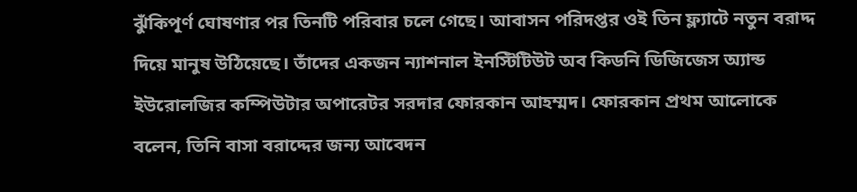ঝুঁকিপূর্ণ ঘোষণার পর তিনটি পরিবার চলে গেছে। আবাসন পরিদপ্তর ওই তিন ফ্ল্যাটে নতুন বরাদ্দ দিয়ে মানুষ উঠিয়েছে। তাঁদের একজন ন্যাশনাল ইনস্টিটিউট অব কিডনি ডিজিজেস অ্যান্ড ইউরোলজির কম্পিউটার অপারেটর সরদার ফোরকান আহম্মদ। ফোরকান প্রথম আলোকে বলেন, তিনি বাসা বরাদ্দের জন্য আবেদন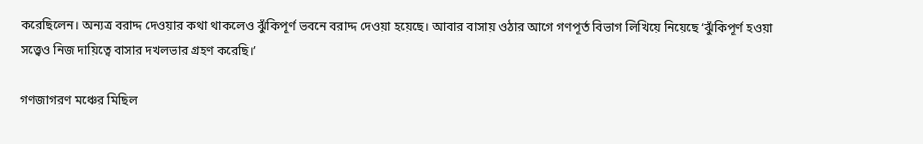করেছিলেন। অন্যত্র বরাদ্দ দেওয়ার কথা থাকলেও ঝুঁকিপূর্ণ ভবনে বরাদ্দ দেওয়া হয়েছে। আবার বাসায় ওঠার আগে গণপূর্ত বিভাগ লিখিয়ে নিয়েছে ‘ঝুঁকিপূর্ণ হওয়া সত্ত্বেও নিজ দায়িত্বে বাসার দখলভার গ্রহণ করেছি।’

গণজাগরণ মঞ্চের মিছিল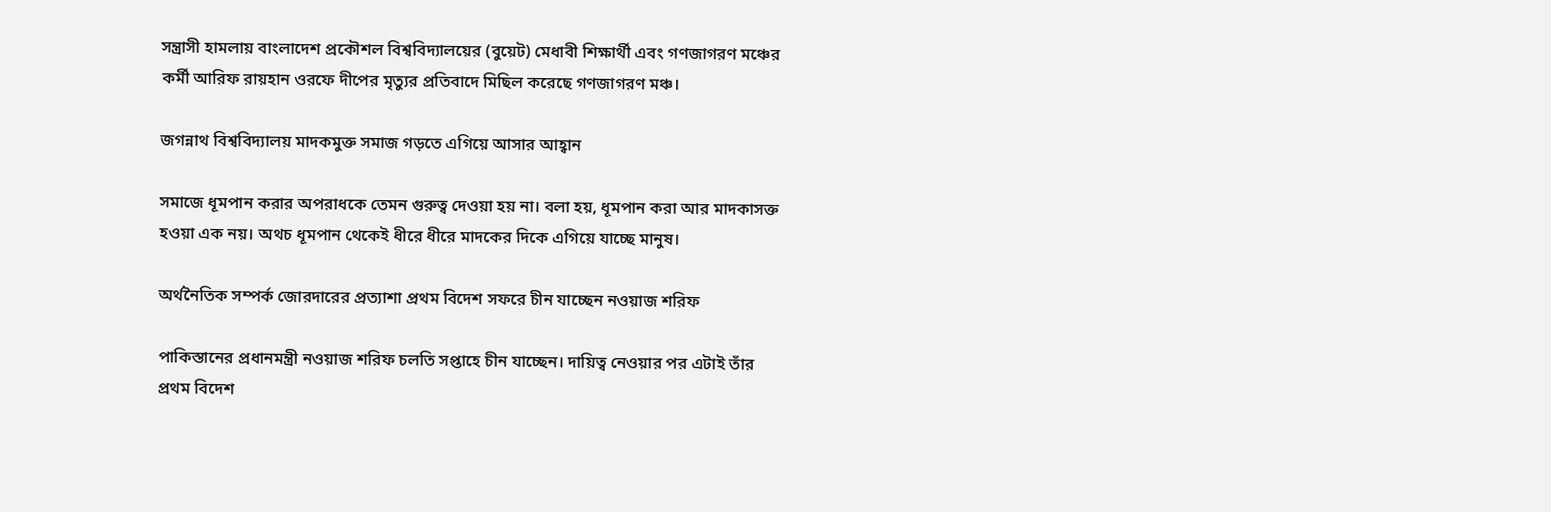সন্ত্রাসী হামলায় বাংলাদেশ প্রকৌশল বিশ্ববিদ্যালয়ের (বুয়েট) মেধাবী শিক্ষার্থী এবং গণজাগরণ মঞ্চের কর্মী আরিফ রায়হান ওরফে দীপের মৃত্যুর প্রতিবাদে মিছিল করেছে গণজাগরণ মঞ্চ।

জগন্নাথ বিশ্ববিদ্যালয় মাদকমুক্ত সমাজ গড়তে এগিয়ে আসার আহ্বান

সমাজে ধূমপান করার অপরাধকে তেমন গুরুত্ব দেওয়া হয় না। বলা হয়, ধূমপান করা আর মাদকাসক্ত হওয়া এক নয়। অথচ ধূমপান থেকেই ধীরে ধীরে মাদকের দিকে এগিয়ে যাচ্ছে মানুষ।

অর্থনৈতিক সম্পর্ক জোরদারের প্রত্যাশা প্রথম বিদেশ সফরে চীন যাচ্ছেন নওয়াজ শরিফ

পাকিস্তানের প্রধানমন্ত্রী নওয়াজ শরিফ চলতি সপ্তাহে চীন যাচ্ছেন। দায়িত্ব নেওয়ার পর এটাই তাঁর প্রথম বিদেশ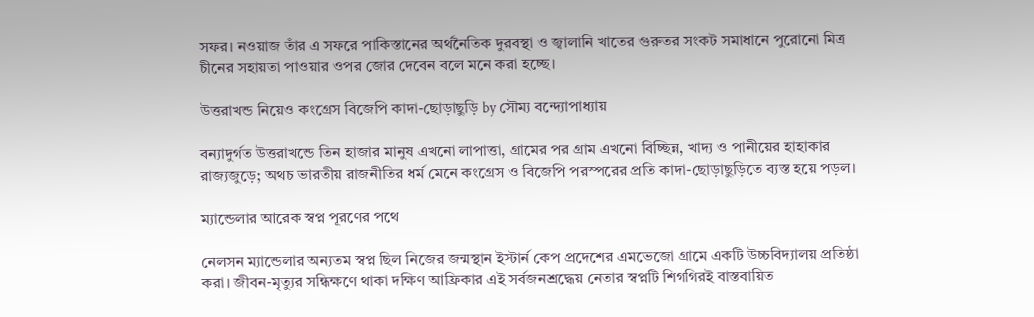সফর। নওয়াজ তাঁর এ সফরে পাকিস্তানের অর্থনৈতিক দুরবস্থা ও জ্বালানি খাতের গুরুতর সংকট সমাধানে পুরোনো মিত্র চীনের সহায়তা পাওয়ার ওপর জোর দেবেন বলে মনে করা হচ্ছে।

উত্তরাখন্ড নিয়েও কংগ্রেস বিজেপি কাদা-ছোড়াছুড়ি by সৌম্য বন্দ্যোপাধ্যায়

বন্যাদুর্গত উত্তরাখন্ডে তিন হাজার মানুষ এখনো লাপাত্তা, গ্রামের পর গ্রাম এখনো বিচ্ছিন্ন, খাদ্য ও পানীয়ের হাহাকার রাজ্যজুড়ে; অথচ ভারতীয় রাজনীতির ধর্ম মেনে কংগ্রেস ও বিজেপি পরস্পরের প্রতি কাদা-ছোড়াছুড়িতে ব্যস্ত হয়ে পড়ল।

ম্যান্ডেলার আরেক স্বপ্ন পূরণের পথে

নেলসন ম্যান্ডেলার অন্যতম স্বপ্ন ছিল নিজের জন্মস্থান ইস্টার্ন কেপ প্রদেশের এমভেজো গ্রামে একটি উচ্চবিদ্যালয় প্রতিষ্ঠা করা। জীবন-মৃত্যুর সন্ধিক্ষণে থাকা দক্ষিণ আফ্রিকার এই সর্বজনশ্রদ্ধেয় নেতার স্বপ্নটি শিগগিরই বাস্তবায়িত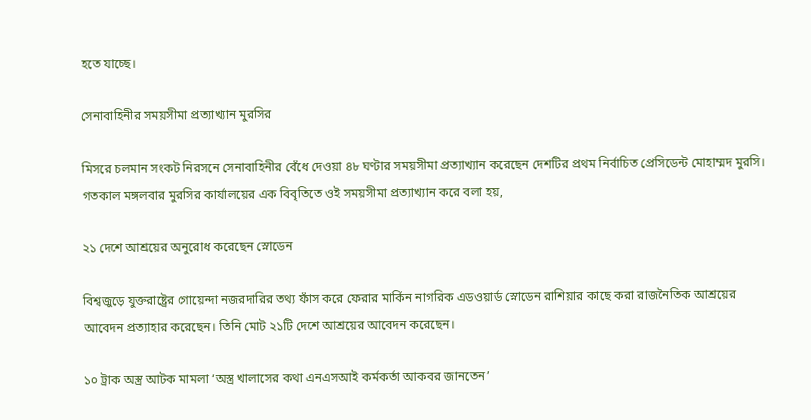হতে যাচ্ছে।

সেনাবাহিনীর সময়সীমা প্রত্যাখ্যান মুরসির

মিসরে চলমান সংকট নিরসনে সেনাবাহিনীর বেঁধে দেওয়া ৪৮ ঘণ্টার সময়সীমা প্রত্যাখ্যান করেছেন দেশটির প্রথম নির্বাচিত প্রেসিডেন্ট মোহাম্মদ মুরসি। গতকাল মঙ্গলবার মুরসির কার্যালয়ের এক বিবৃতিতে ওই সময়সীমা প্রত্যাখ্যান করে বলা হয়,

২১ দেশে আশ্রয়ের অনুরোধ করেছেন স্নোডেন

বিশ্বজুড়ে যুক্তরাষ্ট্রের গোয়েন্দা নজরদারির তথ্য ফাঁস করে ফেরার মার্কিন নাগরিক এডওয়ার্ড স্নোডেন রাশিয়ার কাছে করা রাজনৈতিক আশ্রয়ের আবেদন প্রত্যাহার করেছেন। তিনি মোট ২১টি দেশে আশ্রয়ের আবেদন করেছেন।

১০ ট্রাক অস্ত্র আটক মামলা ‘অস্ত্র খালাসের কথা এনএসআই কর্মকর্তা আকবর জানতেন’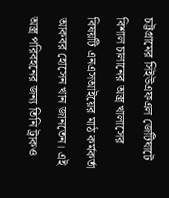চট্টগ্রামের সিইউএফএল জেটিঘাটে বিশাল চালানের অস্ত্র খালাসের বিষয়টি এনএসআইয়ের মাঠ কর্মকর্তা আকবর হোসেন খান জানতেন। এই অস্ত্র পরিবহনের জন্য তিনি ট্রাকও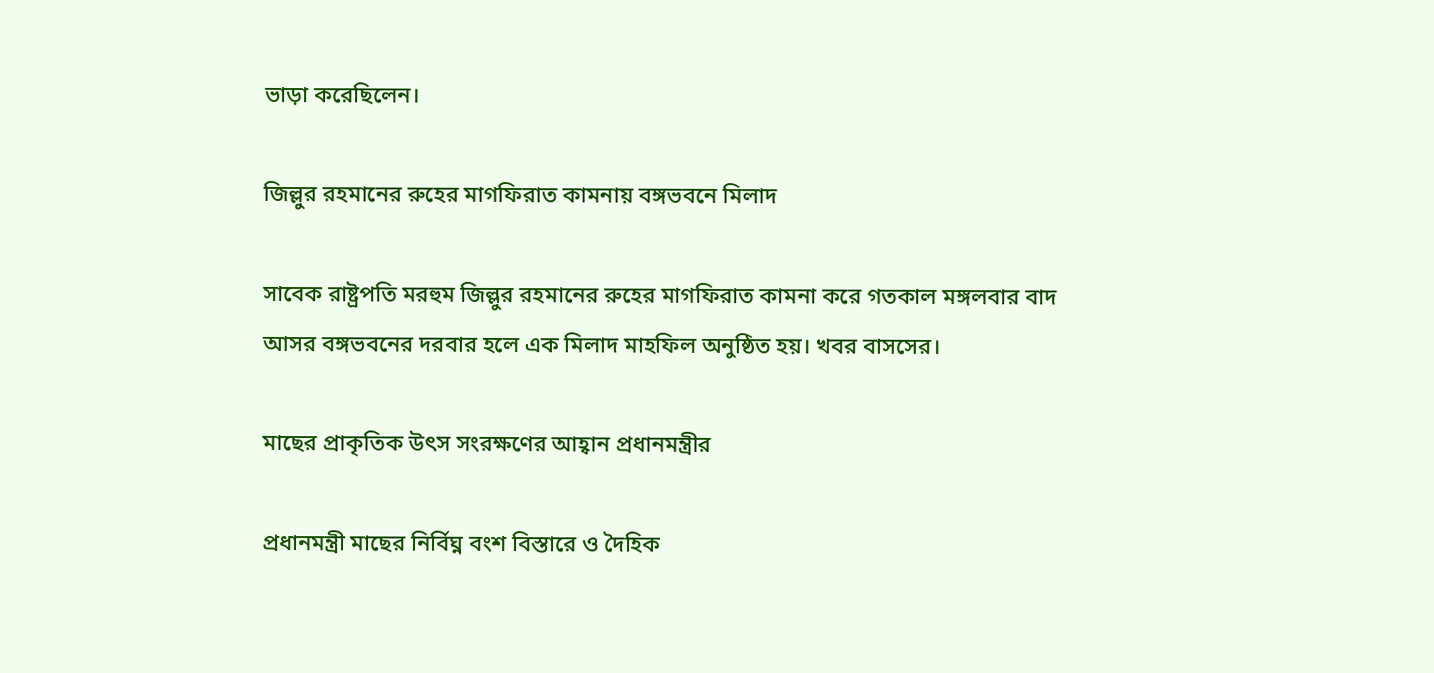ভাড়া করেছিলেন।

জিল্লুর রহমানের রুহের মাগফিরাত কামনায় বঙ্গভবনে মিলাদ

সাবেক রাষ্ট্রপতি মরহুম জিল্লুর রহমানের রুহের মাগফিরাত কামনা করে গতকাল মঙ্গলবার বাদ আসর বঙ্গভবনের দরবার হলে এক মিলাদ মাহফিল অনুষ্ঠিত হয়। খবর বাসসের।

মাছের প্রাকৃতিক উৎস সংরক্ষণের আহ্বান প্রধানমন্ত্রীর

প্রধানমন্ত্রী মাছের নির্বিঘ্ন বংশ বিস্তারে ও দৈহিক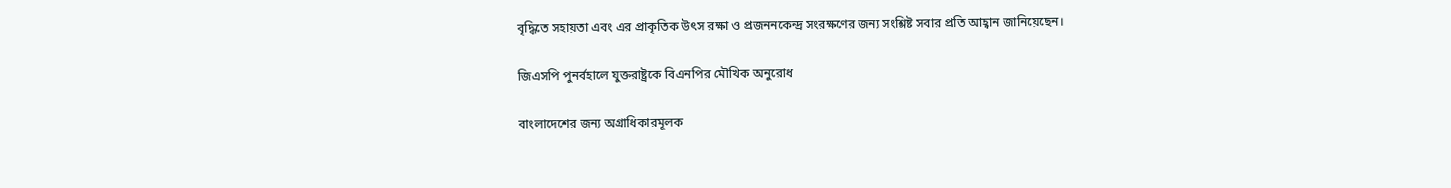বৃদ্ধিতে সহায়তা এবং এর প্রাকৃতিক উৎস রক্ষা ও প্রজননকেন্দ্র সংরক্ষণের জন্য সংশ্লিষ্ট সবার প্রতি আহ্বান জানিয়েছেন।

জিএসপি পুনর্বহালে যুক্তরাষ্ট্রকে বিএনপির মৌখিক অনুরোধ

বাংলাদেশের জন্য অগ্রাধিকারমূলক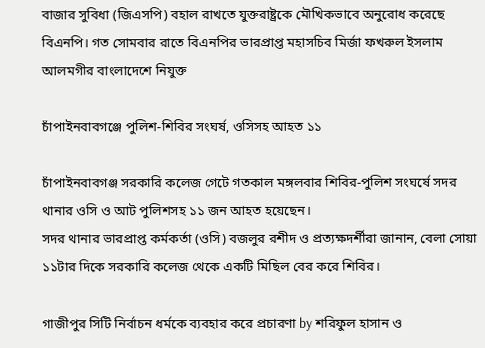বাজার সুবিধা (জিএসপি) বহাল রাখতে যুক্তরাষ্ট্রকে মৌখিকভাবে অনুরোধ করেছে বিএনপি। গত সোমবার রাতে বিএনপির ভারপ্রাপ্ত মহাসচিব মির্জা ফখরুল ইসলাম আলমগীর বাংলাদেশে নিযুক্ত

চাঁপাইনবাবগঞ্জে পুলিশ-শিবির সংঘর্ষ, ওসিসহ আহত ১১

চাঁপাইনবাবগঞ্জ সরকারি কলেজ গেটে গতকাল মঙ্গলবার শিবির-পুলিশ সংঘর্ষে সদর থানার ওসি ও আট পুলিশসহ ১১ জন আহত হয়েছেন।
সদর থানার ভারপ্রাপ্ত কর্মকর্তা (ওসি) বজলুর রশীদ ও প্রত্যক্ষদর্শীরা জানান, বেলা সোয়া ১১টার দিকে সরকারি কলেজ থেকে একটি মিছিল বের করে শিবির।

গাজীপুর সিটি নির্বাচন ধর্মকে ব্যবহার করে প্রচারণা by শরিফুল হাসান ও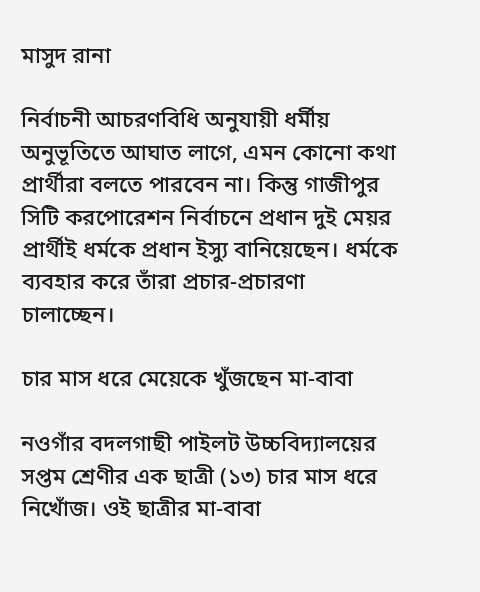মাসুদ রানা

নির্বাচনী আচরণবিধি অনুযায়ী ধর্মীয় অনুভূতিতে আঘাত লাগে, এমন কোনো কথা প্রার্থীরা বলতে পারবেন না। কিন্তু গাজীপুর সিটি করপোরেশন নির্বাচনে প্রধান দুই মেয়র প্রার্থীই ধর্মকে প্রধান ইস্যু বানিয়েছেন। ধর্মকে ব্যবহার করে তাঁরা প্রচার-প্রচারণা চালাচ্ছেন।

চার মাস ধরে মেয়েকে খুঁজছেন মা-বাবা

নওগাঁর বদলগাছী পাইলট উচ্চবিদ্যালয়ের সপ্তম শ্রেণীর এক ছাত্রী (১৩) চার মাস ধরে নিখোঁজ। ওই ছাত্রীর মা-বাবা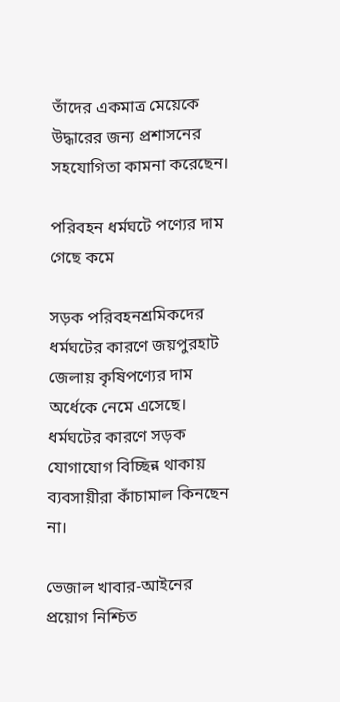তাঁদের একমাত্র মেয়েকে উদ্ধারের জন্য প্রশাসনের সহযোগিতা কামনা করেছেন।

পরিবহন ধর্মঘটে পণ্যের দাম গেছে কমে

সড়ক পরিবহনশ্রমিকদের ধর্মঘটের কারণে জয়পুরহাট জেলায় কৃষিপণ্যের দাম অর্ধেকে নেমে এসেছে। ধর্মঘটের কারণে সড়ক যোগাযোগ বিচ্ছিন্ন থাকায় ব্যবসায়ীরা কাঁচামাল কিনছেন না।

ভেজাল খাবার-আইনের প্রয়োগ নিশ্চিত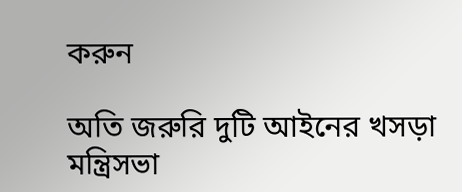করুন

অতি জরুরি দুটি আইনের খসড়া মন্ত্রিসভা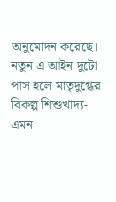অনুমোদন করেছে। নতুন এ আইন দুটো পাস হলে মাতৃদুগ্ধের বিকল্প শিশুখাদ্য- এমন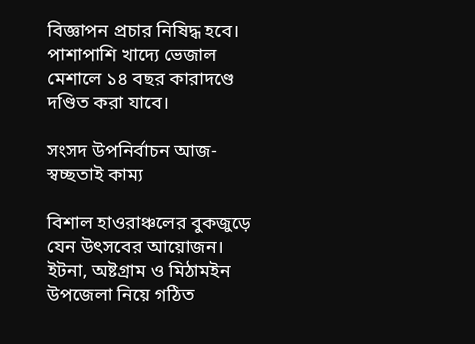বিজ্ঞাপন প্রচার নিষিদ্ধ হবে। পাশাপাশি খাদ্যে ভেজাল মেশালে ১৪ বছর কারাদণ্ডে দণ্ডিত করা যাবে।

সংসদ উপনির্বাচন আজ-স্বচ্ছতাই কাম্য

বিশাল হাওরাঞ্চলের বুকজুড়ে যেন উৎসবের আয়োজন। ইটনা, অষ্টগ্রাম ও মিঠামইন উপজেলা নিয়ে গঠিত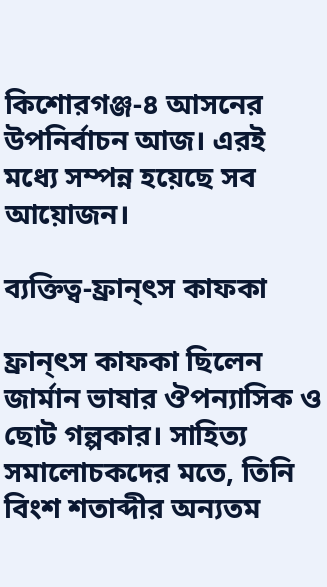কিশোরগঞ্জ-৪ আসনের উপনির্বাচন আজ। এরই মধ্যে সম্পন্ন হয়েছে সব আয়োজন।

ব্যক্তিত্ব-ফ্রান্ৎস কাফকা

ফ্রান্ৎস কাফকা ছিলেন জার্মান ভাষার ঔপন্যাসিক ও ছোট গল্পকার। সাহিত্য সমালোচকদের মতে, তিনি বিংশ শতাব্দীর অন্যতম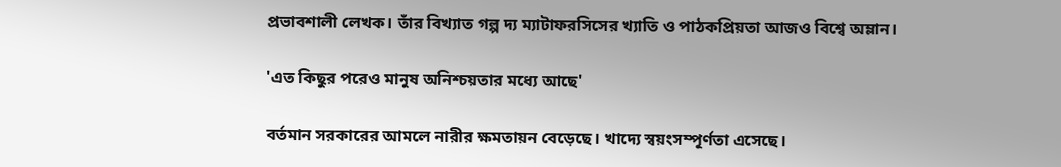প্রভাবশালী লেখক। তাঁর বিখ্যাত গল্প দ্য ম্যাটাফরসিসের খ্যাতি ও পাঠকপ্রিয়তা আজও বিশ্বে অম্লান।

'এত কিছুর পরেও মানুষ অনিশ্চয়তার মধ্যে আছে'

বর্তমান সরকারের আমলে নারীর ক্ষমতায়ন বেড়েছে। খাদ্যে স্বয়ংসম্পূর্ণতা এসেছে।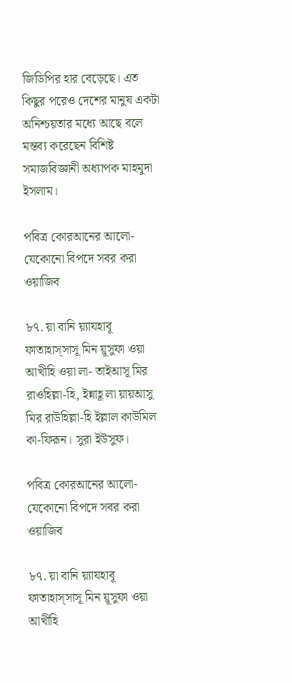জিডিপির হার বেড়েছে। এত কিছুর পরেও দেশের মানুষ একটা অনিশ্চয়তার মধ্যে আছে বলে মন্তব্য করেছেন বিশিষ্ট সমাজবিজ্ঞানী অধ্যাপক মাহমুদা ইসলাম।

পবিত্র কোরআনের আলো-যেকোনো বিপদে সবর করা ওয়াজিব

৮৭. য়া বানি য়্যাযহাবূ ফাতাহাস্সাসূ মিন য়ূসুফা ওয়া আখীহি ওয়া লা- তাইআসূ মির রাওহিল্লা-হি, ইন্নাহূ লা য়ায়আসু মির রাউহিল্লা-হি ইল্লাল কাউমিল কা-ফিরূন। সুরা ইউসুফ।

পবিত্র কোরআনের আলো-যেকোনো বিপদে সবর করা ওয়াজিব

৮৭. য়া বানি য়্যাযহাবূ ফাতাহাস্সাসূ মিন য়ূসুফা ওয়া আখীহি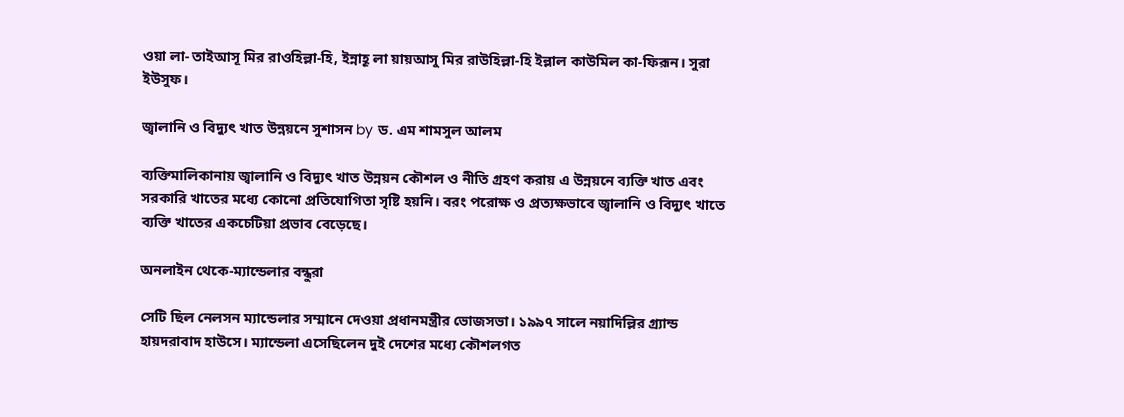ওয়া লা- তাইআসূ মির রাওহিল্লা-হি, ইন্নাহূ লা য়ায়আসু মির রাউহিল্লা-হি ইল্লাল কাউমিল কা-ফিরূন। সুরা ইউসুফ।

জ্বালানি ও বিদ্যুৎ খাত উন্নয়নে সুশাসন by ড. এম শামসুল আলম

ব্যক্তিমালিকানায় জ্বালানি ও বিদ্যুৎ খাত উন্নয়ন কৌশল ও নীতি গ্রহণ করায় এ উন্নয়নে ব্যক্তি খাত এবং সরকারি খাতের মধ্যে কোনো প্রতিযোগিতা সৃষ্টি হয়নি। বরং পরোক্ষ ও প্রত্যক্ষভাবে জ্বালানি ও বিদ্যুৎ খাতে ব্যক্তি খাতের একচেটিয়া প্রভাব বেড়েছে।

অনলাইন থেকে-ম্যান্ডেলার বন্ধুরা

সেটি ছিল নেলসন ম্যান্ডেলার সম্মানে দেওয়া প্রধানমন্ত্রীর ভোজসভা। ১৯৯৭ সালে নয়াদিল্লির গ্র্যান্ড হায়দরাবাদ হাউসে। ম্যান্ডেলা এসেছিলেন দুই দেশের মধ্যে কৌশলগত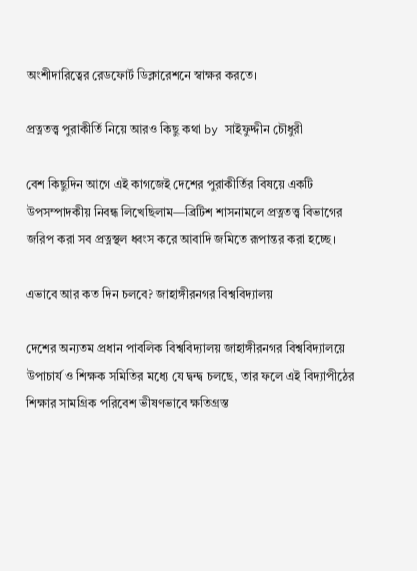অংশীদারিত্বের রেডফোর্ট ডিক্লারেশনে স্বাক্ষর করতে।

প্রত্নতত্ত্ব পুরাকীর্তি নিয়ে আরও কিছু কথা by সাইফুদ্দীন চৌধুরী

বেশ কিছুদিন আগে এই কাগজেই দেশের পুরাকীর্তির বিষয়ে একটি উপসম্পাদকীয় নিবন্ধ লিখেছিলাম—ব্রিটিশ শাসনামলে প্রত্নতত্ত্ব বিভাগের জরিপ করা সব প্রত্নস্থল ধ্বংস করে আবাদি জমিতে রূপান্তর করা হচ্ছে।

এভাবে আর কত দিন চলবে? জাহাঙ্গীরনগর বিশ্ববিদ্যালয়

দেশের অন্যতম প্রধান পাবলিক বিশ্ববিদ্যালয় জাহাঙ্গীরনগর বিশ্ববিদ্যালয়ে উপাচার্য ও শিক্ষক সমিতির মধ্যে যে দ্বন্দ্ব চলছে, তার ফলে এই বিদ্যাপীঠের শিক্ষার সামগ্রিক পরিবেশ ভীষণভাবে ক্ষতিগ্রস্ত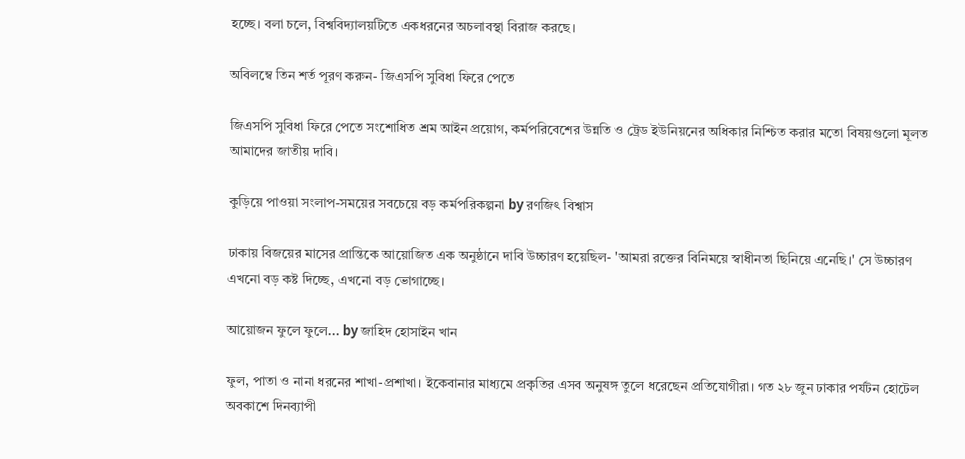হচ্ছে। বলা চলে, বিশ্ববিদ্যালয়টিতে একধরনের অচলাবস্থা বিরাজ করছে।

অবিলম্বে তিন শর্ত পূরণ করুন- জিএসপি সুবিধা ফিরে পেতে

জিএসপি সুবিধা ফিরে পেতে সংশোধিত শ্রম আইন প্রয়োগ, কর্মপরিবেশের উন্নতি ও ট্রেড ইউনিয়নের অধিকার নিশ্চিত করার মতো বিষয়গুলো মূলত আমাদের জাতীয় দাবি।

কুড়িয়ে পাওয়া সংলাপ-সময়ের সবচেয়ে বড় কর্মপরিকল্পনা by রণজিৎ বিশ্বাস

ঢাকায় বিজয়ের মাসের প্রান্তিকে আয়োজিত এক অনুষ্ঠানে দাবি উচ্চারণ হয়েছিল- 'আমরা রক্তের বিনিময়ে স্বাধীনতা ছিনিয়ে এনেছি।' সে উচ্চারণ এখনো বড় কষ্ট দিচ্ছে, এখনো বড় ভোগাচ্ছে।

আয়োজন ফুলে ফুলে... by জাহিদ হোসাইন খান

ফুল, পাতা ও নানা ধরনের শাখা-প্রশাখা। ইকেবানার মাধ্যমে প্রকৃতির এসব অনুষঙ্গ তুলে ধরেছেন প্রতিযোগীরা। গত ২৮ জুন ঢাকার পর্যটন হোটেল অবকাশে দিনব্যাপী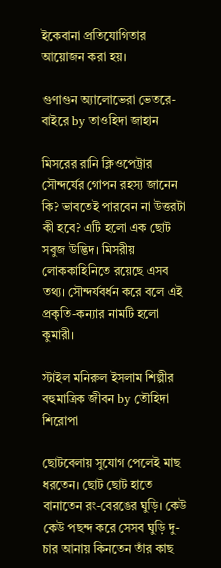ইকেবানা প্রতিযোগিতার আয়োজন করা হয়।

গুণাগুন অ্যালোভেরা ভেতরে-বাইরে by তাওহিদা জাহান

মিসরের রানি ক্লিওপেট্রার সৌন্দর্যের গোপন রহস্য জানেন কি? ভাবতেই পারবেন না উত্তরটা কী হবে? এটি হলো এক ছোট সবুজ উদ্ভিদ। মিসরীয় লোককাহিনিতে রয়েছে এসব তথ্য। সৌন্দর্যবর্ধন করে বলে এই প্রকৃতি-কন্যার নামটি হলো কুমারী।

স্টাইল মনিরুল ইসলাম শিল্পীর বহুমাত্রিক জীবন by তৌহিদা শিরোপা

ছোটবেলায় সুযোগ পেলেই মাছ ধরতেন। ছোট ছোট হাতে বানাতেন রং-বেরঙের ঘুড়ি। কেউ কেউ পছন্দ করে সেসব ঘুড়ি দু-চার আনায় কিনতেন তাঁর কাছ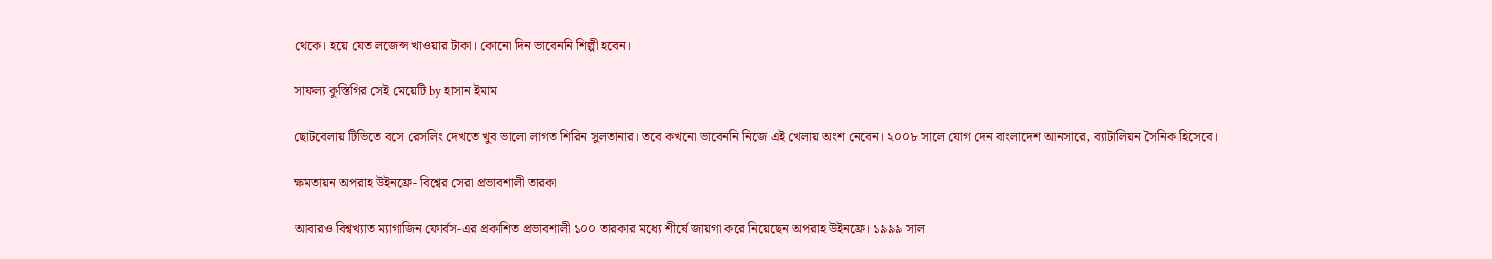থেকে। হয়ে যেত লজেন্স খাওয়ার টাকা। কোনো দিন ভাবেননি শিল্পী হবেন।

সাফল্য কুস্তিগির সেই মেয়েটি by হাসান ইমাম

ছোটবেলায় টিভিতে বসে রেসলিং দেখতে খুব ভালো লাগত শিরিন সুলতানার। তবে কখনো ভাবেননি নিজে এই খেলায় অংশ নেবেন। ২০০৮ সালে যোগ দেন বাংলাদেশ আনসারে, ব্যাটালিয়ন সৈনিক হিসেবে।

ক্ষমতায়ন অপরাহ উইনফ্রে- বিশ্বের সেরা প্রভাবশালী তারকা

আবারও বিশ্বখ্যাত ম্যাগাজিন ফোর্বস-এর প্রকাশিত প্রভাবশালী ১০০ তারকার মধ্যে শীর্ষে জায়গা করে নিয়েছেন অপরাহ উইনফ্রে। ১৯৯৯ সাল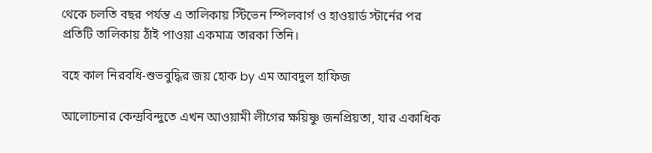থেকে চলতি বছর পর্যন্ত এ তালিকায় স্টিভেন স্পিলবার্গ ও হাওয়ার্ড স্টার্নের পর প্রতিটি তালিকায় ঠাঁই পাওয়া একমাত্র তারকা তিনি।

বহে কাল নিরবধি-শুভবুদ্ধির জয় হোক by এম আবদুল হাফিজ

আলোচনার কেন্দ্রবিন্দুতে এখন আওয়ামী লীগের ক্ষয়িষ্ণু জনপ্রিয়তা, যার একাধিক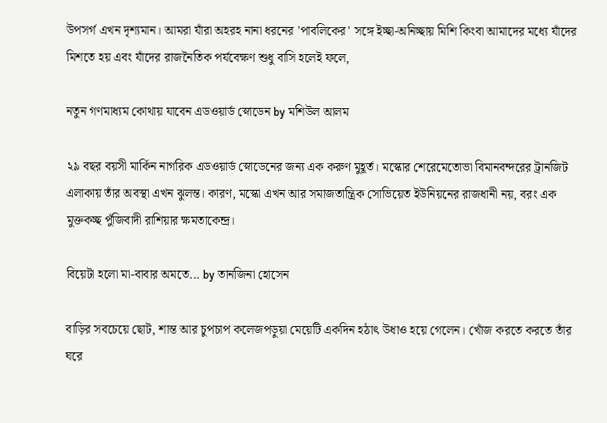উপসর্গ এখন দৃশ্যমান। আমরা যাঁরা অহরহ নানা ধরনের 'পাবলিকের' সঙ্গে ইচ্ছা-অনিচ্ছায় মিশি কিংবা আমাদের মধ্যে যাঁদের মিশতে হয় এবং যাঁদের রাজনৈতিক পর্যবেক্ষণ শুধু বাসি হলেই ফলে,

নতুন গণমাধ্যম কোথায় যাবেন এডওয়ার্ড স্নোডেন by মশিউল আলম

২৯ বছর বয়সী মার্কিন নাগরিক এডওয়ার্ড স্নোডেনের জন্য এক করুণ মুহূর্ত। মস্কোর শেরেমেতোভা বিমানবন্দরের ট্রানজিট এলাকায় তাঁর অবস্থা এখন ঝুলন্ত। কারণ, মস্কো এখন আর সমাজতান্ত্রিক সোভিয়েত ইউনিয়নের রাজধানী নয়, বরং এক মুক্তকচ্ছ পুঁজিবাদী রাশিয়ার ক্ষমতাকেন্দ্র।

বিয়েটা হলো মা-বাবার অমতে... by তানজিনা হোসেন

বাড়ির সবচেয়ে ছোট, শান্ত আর চুপচাপ কলেজপড়ুয়া মেয়েটি একদিন হঠাৎ উধাও হয়ে গেলেন। খোঁজ করতে করতে তাঁর ঘরে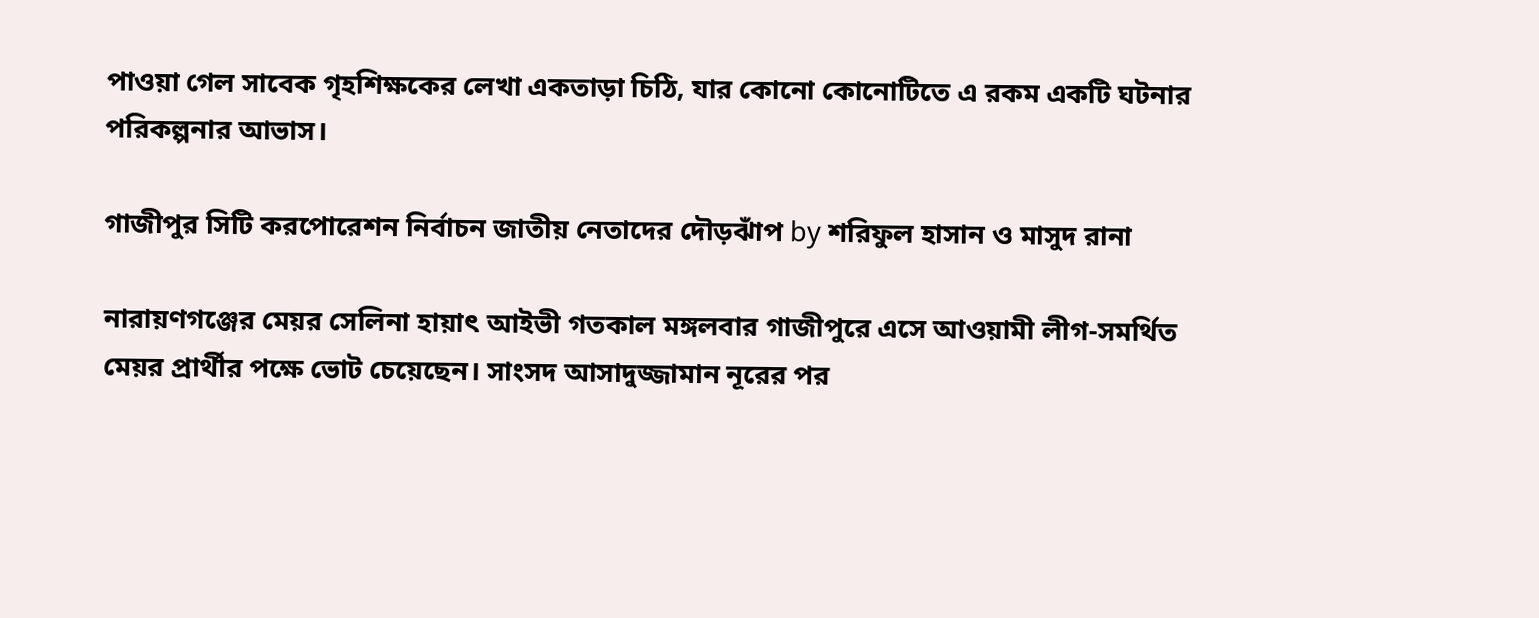পাওয়া গেল সাবেক গৃহশিক্ষকের লেখা একতাড়া চিঠি, যার কোনো কোনোটিতে এ রকম একটি ঘটনার পরিকল্পনার আভাস।

গাজীপুর সিটি করপোরেশন নির্বাচন জাতীয় নেতাদের দৌড়ঝাঁপ by শরিফুল হাসান ও মাসুদ রানা

নারায়ণগঞ্জের মেয়র সেলিনা হায়াৎ আইভী গতকাল মঙ্গলবার গাজীপুরে এসে আওয়ামী লীগ-সমর্থিত মেয়র প্রার্থীর পক্ষে ভোট চেয়েছেন। সাংসদ আসাদুজ্জামান নূরের পর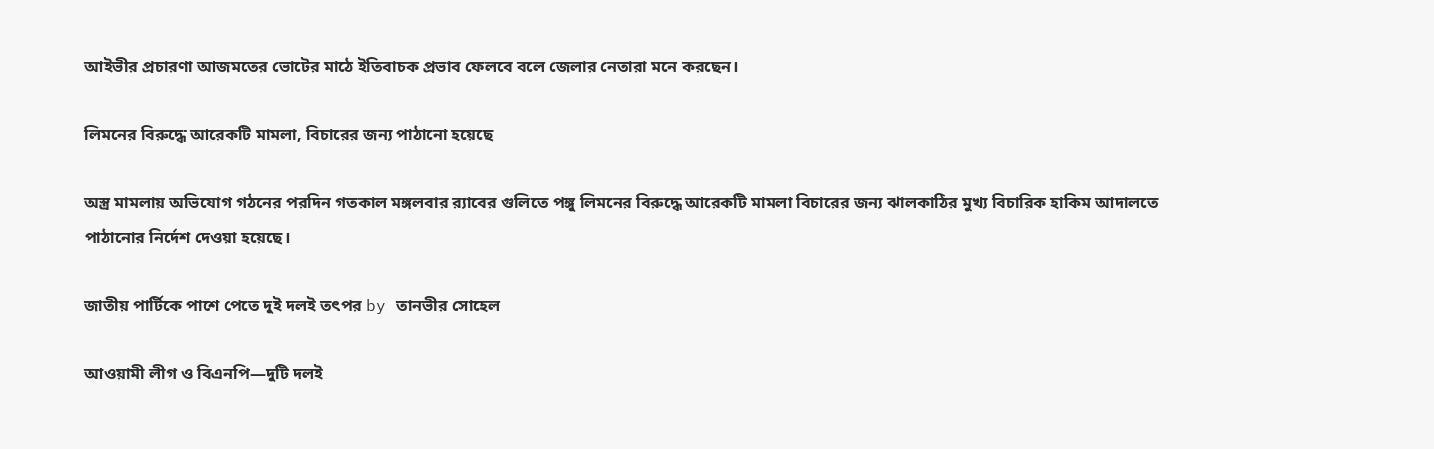আইভীর প্রচারণা আজমতের ভোটের মাঠে ইতিবাচক প্রভাব ফেলবে বলে জেলার নেতারা মনে করছেন।

লিমনের বিরুদ্ধে আরেকটি মামলা, বিচারের জন্য পাঠানো হয়েছে

অস্ত্র মামলায় অভিযোগ গঠনের পরদিন গতকাল মঙ্গলবার র‌্যাবের গুলিতে পঙ্গু লিমনের বিরুদ্ধে আরেকটি মামলা বিচারের জন্য ঝালকাঠির মুখ্য বিচারিক হাকিম আদালতে পাঠানোর নির্দেশ দেওয়া হয়েছে।

জাতীয় পার্টিকে পাশে পেতে দুই দলই তৎপর by তানভীর সোহেল

আওয়ামী লীগ ও বিএনপি—দুটি দলই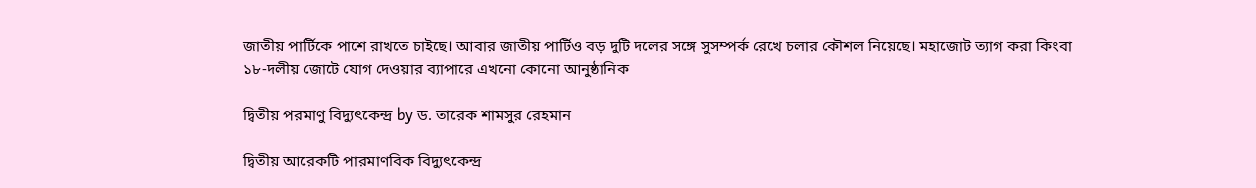জাতীয় পার্টিকে পাশে রাখতে চাইছে। আবার জাতীয় পার্টিও বড় দুটি দলের সঙ্গে সুসম্পর্ক রেখে চলার কৌশল নিয়েছে। মহাজোট ত্যাগ করা কিংবা ১৮-দলীয় জোটে যোগ দেওয়ার ব্যাপারে এখনো কোনো আনুষ্ঠানিক

দ্বিতীয় পরমাণু বিদ্যুৎকেন্দ্র by ড. তারেক শামসুর রেহমান

দ্বিতীয় আরেকটি পারমাণবিক বিদ্যুৎকেন্দ্র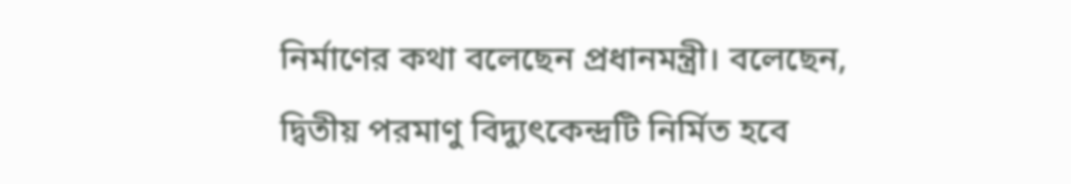নির্মাণের কথা বলেছেন প্রধানমন্ত্রী। বলেছেন, দ্বিতীয় পরমাণু বিদ্যুৎকেন্দ্রটি নির্মিত হবে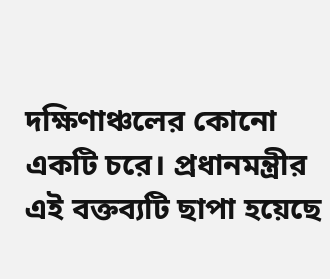দক্ষিণাঞ্চলের কোনো একটি চরে। প্রধানমন্ত্রীর এই বক্তব্যটি ছাপা হয়েছে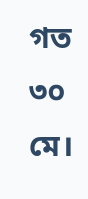গত ৩০ মে।